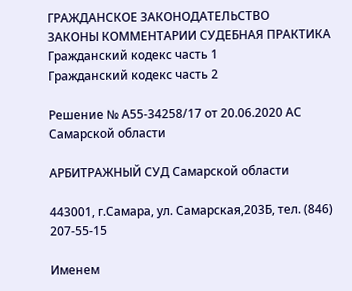ГРАЖДАНСКОЕ ЗАКОНОДАТЕЛЬСТВО
ЗАКОНЫ КОММЕНТАРИИ СУДЕБНАЯ ПРАКТИКА
Гражданский кодекс часть 1
Гражданский кодекс часть 2

Решение № А55-34258/17 от 20.06.2020 АС Самарской области

АРБИТРАЖНЫЙ СУД Самарской области

443001, г.Самара, ул. Самарская,203Б, тел. (846) 207-55-15

Именем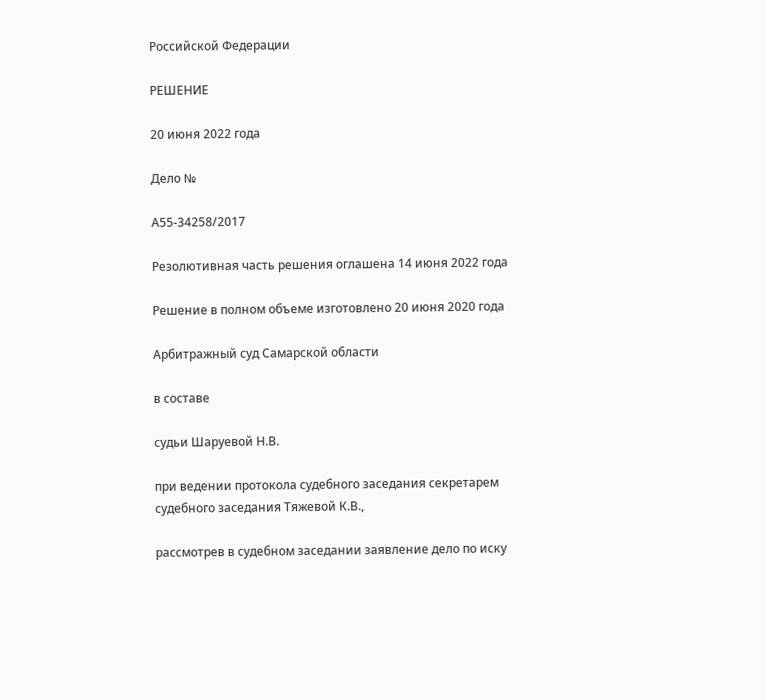Российской Федерации

РЕШЕНИЕ

20 июня 2022 года

Дело №

А55-34258/2017

Резолютивная часть решения оглашена 14 июня 2022 года

Решение в полном объеме изготовлено 20 июня 2020 года

Арбитражный суд Самарской области

в составе

судьи Шаруевой Н.В.

при ведении протокола судебного заседания секретарем судебного заседания Тяжевой К.В.,

рассмотрев в судебном заседании заявление дело по иску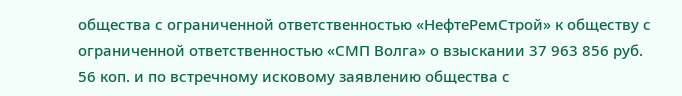общества с ограниченной ответственностью «НефтеРемСтрой» к обществу с ограниченной ответственностью «СМП Волга» о взыскании 37 963 856 руб. 56 коп. и по встречному исковому заявлению общества с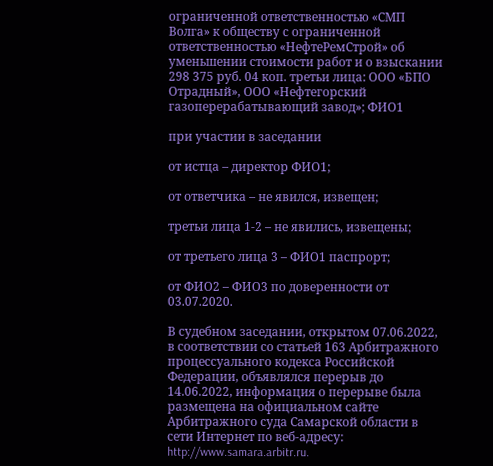ограниченной ответственностью «СМП Волга» к обществу с ограниченной ответственностью «НефтеРемСтрой» об уменьшении стоимости работ и о взыскании 298 375 руб. 04 коп. третьи лица: ООО «БПО Отрадный», ООО «Нефтегорский газоперерабатывающий завод»; ФИО1

при участии в заседании

от истца – директор ФИО1;

от ответчика – не явился, извещен;

третьи лица 1-2 – не явились, извещены;

от третьего лица 3 – ФИО1 паспрорт;

от ФИО2 – ФИО3 по доверенности от 03.07.2020.

В судебном заседании, открытом 07.06.2022, в соответствии со статьей 163 Арбитражного процессуального кодекса Российской Федерации, объявлялся перерыв до 14.06.2022, информация о перерыве была размещена на официальном сайте Арбитражного суда Самарской области в сети Интернет по веб-адресу: http://www.samara.arbitr.ru.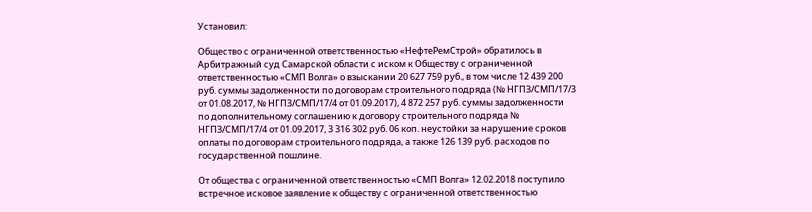Установил:

Общество с ограниченной ответственностью «НефтеРемСтрой» обратилось в Арбитражный суд Самарской области с иском к Обществу с ограниченной ответственностью «СМП Волга» о взыскании 20 627 759 руб., в том числе 12 439 200 руб. суммы задолженности по договорам строительного подряда (№ НГПЗ/СМП/17/3 от 01.08.2017, № НГПЗ/СМП/17/4 от 01.09.2017), 4 872 257 руб. суммы задолженности по дополнительному соглашению к договору строительного подряда № НГПЗ/СМП/17/4 от 01.09.2017, 3 316 302 руб. 06 коп. неустойки за нарушение сроков оплаты по договорам строительного подряда, а также 126 139 руб. расходов по государственной пошлине.

От общества с ограниченной ответственностью «СМП Волга» 12.02.2018 поступило встречное исковое заявление к обществу с ограниченной ответственностью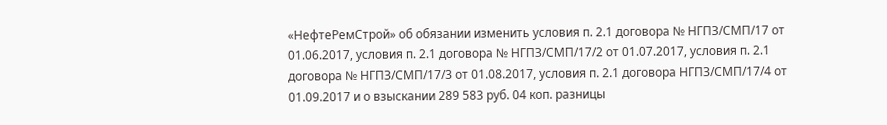«НефтеРемСтрой» об обязании изменить условия п. 2.1 договора № НГПЗ/СМП/17 от 01.06.2017, условия п. 2.1 договора № НГПЗ/СМП/17/2 от 01.07.2017, условия п. 2.1 договора № НГПЗ/СМП/17/3 от 01.08.2017, условия п. 2.1 договора НГПЗ/СМП/17/4 от 01.09.2017 и о взыскании 289 583 руб. 04 коп. разницы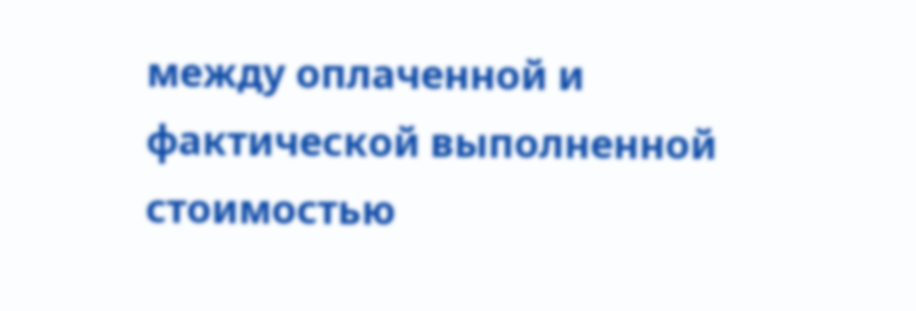между оплаченной и фактической выполненной стоимостью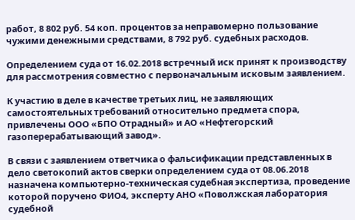работ, 8 802 руб. 54 коп. процентов за неправомерно пользование чужими денежными средствами, 8 792 руб. судебных расходов.

Определением суда от 16.02.2018 встречный иск принят к производству для рассмотрения совместно с первоначальным исковым заявлением.

К участию в деле в качестве третьих лиц, не заявляющих самостоятельных требований относительно предмета спора, привлечены ООО «БПО Отрадный» и АО «Нефтегорский газоперерабатывающий завод».

В связи с заявлением ответчика о фальсификации представленных в дело светокопий актов сверки определением суда от 08.06.2018 назначена компьютерно-техническая судебная экспертиза, проведение которой поручено ФИО4, эксперту АНО «Поволжская лаборатория судебной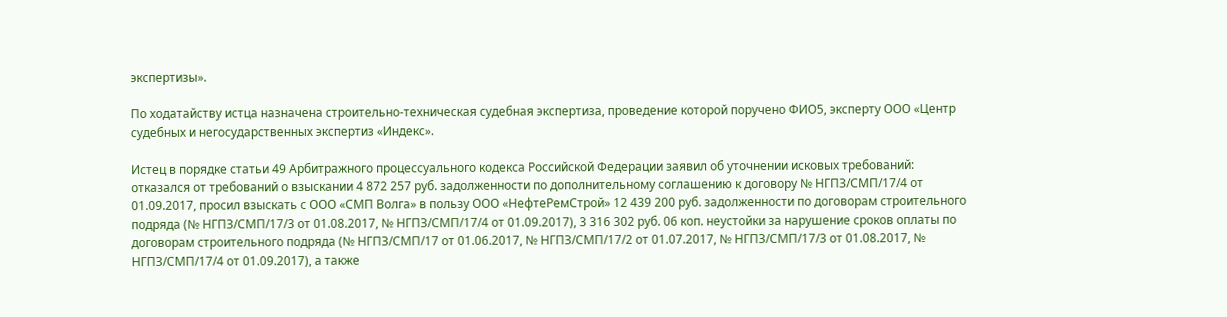экспертизы».

По ходатайству истца назначена строительно-техническая судебная экспертиза, проведение которой поручено ФИО5, эксперту ООО «Центр судебных и негосударственных экспертиз «Индекс».

Истец в порядке статьи 49 Арбитражного процессуального кодекса Российской Федерации заявил об уточнении исковых требований: отказался от требований о взыскании 4 872 257 руб. задолженности по дополнительному соглашению к договору № НГПЗ/СМП/17/4 от 01.09.2017, просил взыскать с ООО «СМП Волга» в пользу ООО «НефтеРемСтрой» 12 439 200 руб. задолженности по договорам строительного подряда (№ НГПЗ/СМП/17/3 от 01.08.2017, № НГПЗ/СМП/17/4 от 01.09.2017), 3 316 302 руб. 06 коп. неустойки за нарушение сроков оплаты по договорам строительного подряда (№ НГПЗ/СМП/17 от 01.06.2017, № НГПЗ/СМП/17/2 от 01.07.2017, № НГПЗ/СМП/17/3 от 01.08.2017, № НГПЗ/СМП/17/4 от 01.09.2017), а также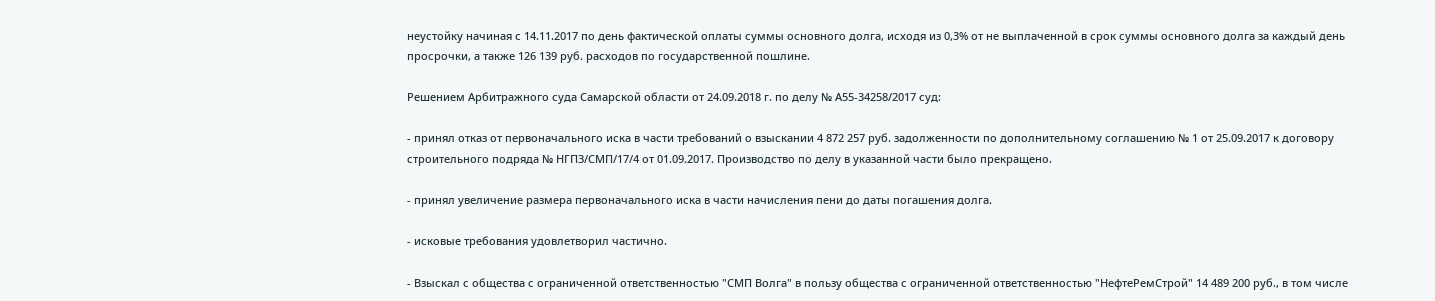неустойку начиная с 14.11.2017 по день фактической оплаты суммы основного долга, исходя из 0,3% от не выплаченной в срок суммы основного долга за каждый день просрочки, а также 126 139 руб. расходов по государственной пошлине.

Решением Арбитражного суда Самарской области от 24.09.2018 г. по делу № А55-34258/2017 суд:

- принял отказ от первоначального иска в части требований о взыскании 4 872 257 руб. задолженности по дополнительному соглашению № 1 от 25.09.2017 к договору строительного подряда № НГПЗ/СМП/17/4 от 01.09.2017. Производство по делу в указанной части было прекращено.

- принял увеличение размера первоначального иска в части начисления пени до даты погашения долга.

- исковые требования удовлетворил частично.

- Взыскал с общества с ограниченной ответственностью "СМП Волга" в пользу общества с ограниченной ответственностью "НефтеРемСтрой" 14 489 200 руб., в том числе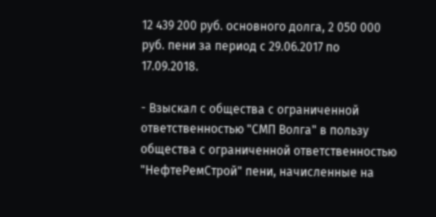12 439 200 руб. основного долга, 2 050 000 руб. пени за период с 29.06.2017 по 17.09.2018.

- Взыскал с общества с ограниченной ответственностью "СМП Волга" в пользу общества с ограниченной ответственностью "НефтеРемСтрой" пени, начисленные на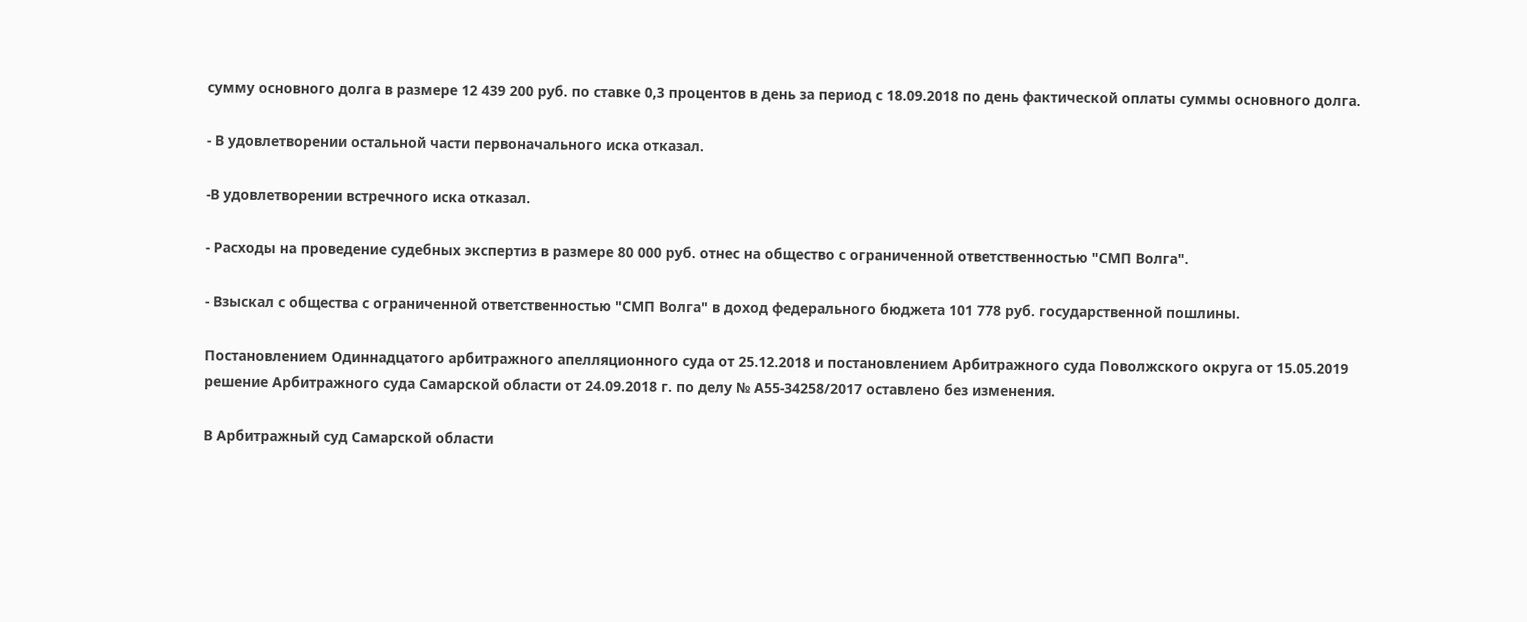сумму основного долга в размере 12 439 200 руб. по ставке 0,3 процентов в день за период с 18.09.2018 по день фактической оплаты суммы основного долга.

- В удовлетворении остальной части первоначального иска отказал.

-В удовлетворении встречного иска отказал.

- Расходы на проведение судебных экспертиз в размере 80 000 руб. отнес на общество с ограниченной ответственностью "СМП Волга".

- Взыскал с общества с ограниченной ответственностью "СМП Волга" в доход федерального бюджета 101 778 руб. государственной пошлины.

Постановлением Одиннадцатого арбитражного апелляционного суда от 25.12.2018 и постановлением Арбитражного суда Поволжского округа от 15.05.2019 решение Арбитражного суда Самарской области от 24.09.2018 г. по делу № А55-34258/2017 оставлено без изменения.

В Арбитражный суд Самарской области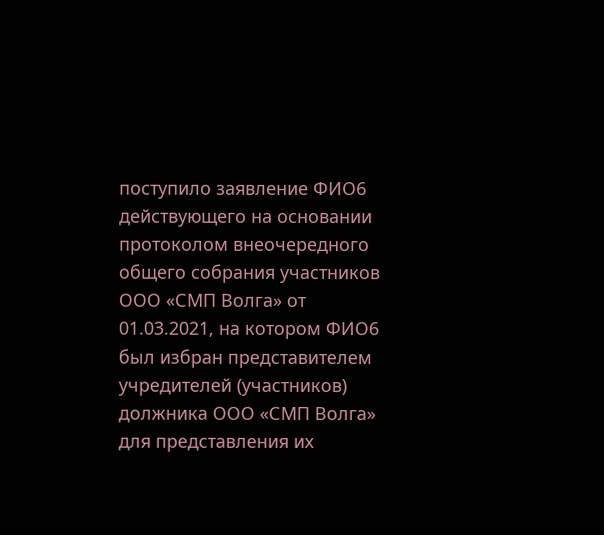поступило заявление ФИО6 действующего на основании протоколом внеочередного общего собрания участников ООО «СМП Волга» от 01.03.2021, на котором ФИО6 был избран представителем учредителей (участников) должника ООО «СМП Волга» для представления их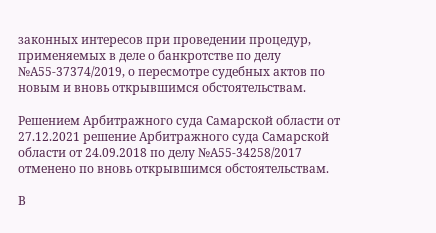законных интересов при проведении процедур, применяемых в деле о банкротстве по делу №А55-37374/2019, о пересмотре судебных актов по новым и вновь открывшимся обстоятельствам.

Решением Арбитражного суда Самарской области от 27.12.2021 решение Арбитражного суда Самарской области от 24.09.2018 по делу №А55-34258/2017 отменено по вновь открывшимся обстоятельствам.

В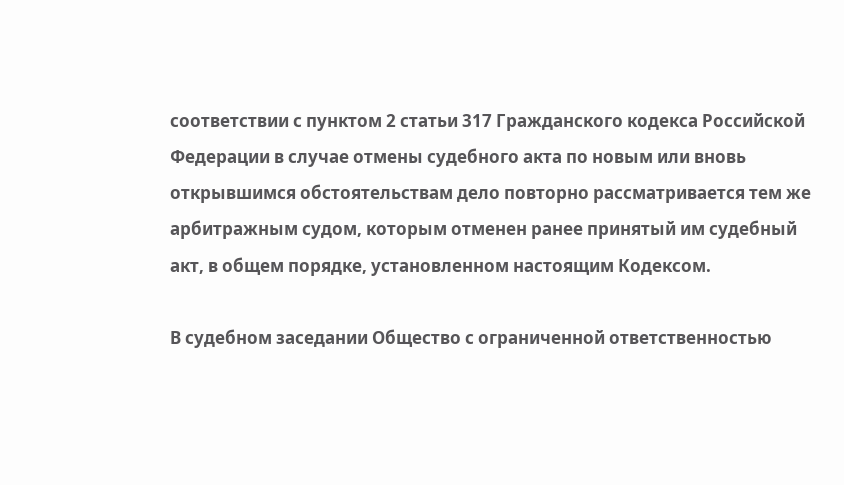соответствии с пунктом 2 статьи 317 Гражданского кодекса Российской Федерации в случае отмены судебного акта по новым или вновь открывшимся обстоятельствам дело повторно рассматривается тем же арбитражным судом, которым отменен ранее принятый им судебный акт, в общем порядке, установленном настоящим Кодексом.

В судебном заседании Общество с ограниченной ответственностью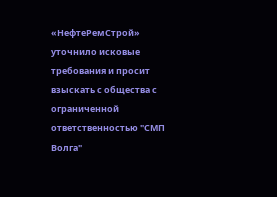«НефтеРемСтрой» уточнило исковые требования и просит взыскать с общества с ограниченной ответственностью "СМП Волга"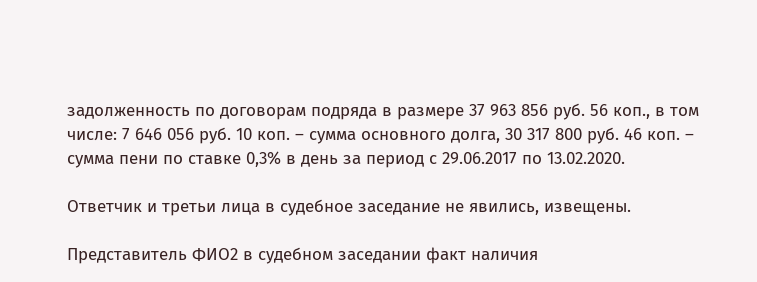задолженность по договорам подряда в размере 37 963 856 руб. 56 коп., в том числе: 7 646 056 руб. 10 коп. – сумма основного долга, 30 317 800 руб. 46 коп. – сумма пени по ставке 0,3% в день за период с 29.06.2017 по 13.02.2020.

Ответчик и третьи лица в судебное заседание не явились, извещены.

Представитель ФИО2 в судебном заседании факт наличия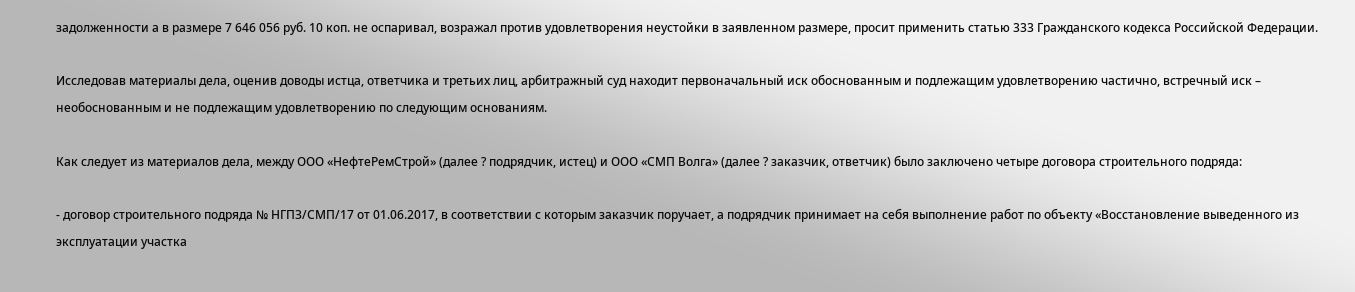задолженности а в размере 7 646 056 руб. 10 коп. не оспаривал, возражал против удовлетворения неустойки в заявленном размере, просит применить статью 333 Гражданского кодекса Российской Федерации.

Исследовав материалы дела, оценив доводы истца, ответчика и третьих лиц, арбитражный суд находит первоначальный иск обоснованным и подлежащим удовлетворению частично, встречный иск – необоснованным и не подлежащим удовлетворению по следующим основаниям.

Как следует из материалов дела, между ООО «НефтеРемСтрой» (далее ? подрядчик, истец) и ООО «СМП Волга» (далее ? заказчик, ответчик) было заключено четыре договора строительного подряда:

- договор строительного подряда № НГПЗ/СМП/17 от 01.06.2017, в соответствии с которым заказчик поручает, а подрядчик принимает на себя выполнение работ по объекту «Восстановление выведенного из эксплуатации участка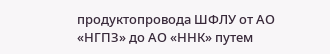продуктопровода ШФЛУ от АО «НГПЗ» до АО «ННК» путем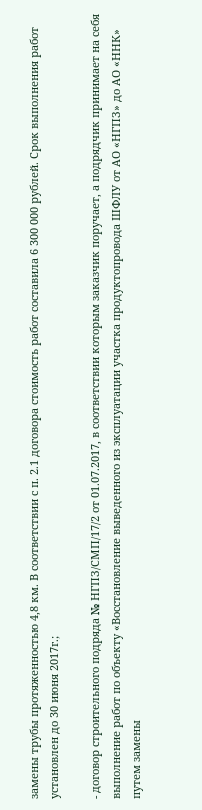замены трубы протяженностью 4,8 км. В соответствии с п. 2.1 договора стоимость работ составила 6 300 000 рублей. Срок выполнения работ установлен до 30 июня 2017г.;

- договор строительного подряда № НГПЗ/СМП/17/2 от 01.07.2017, в соответствии которым заказчик поручает, а подрядчик принимает на себя выполнение работ по объекту «Восстановление выведенного из эксплуатации участка продуктопровода ШФЛУ от АО «НГПЗ» до АО «ННК» путем замены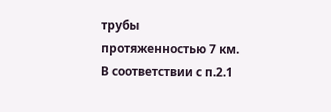трубы протяженностью 7 км. В соответствии с п.2.1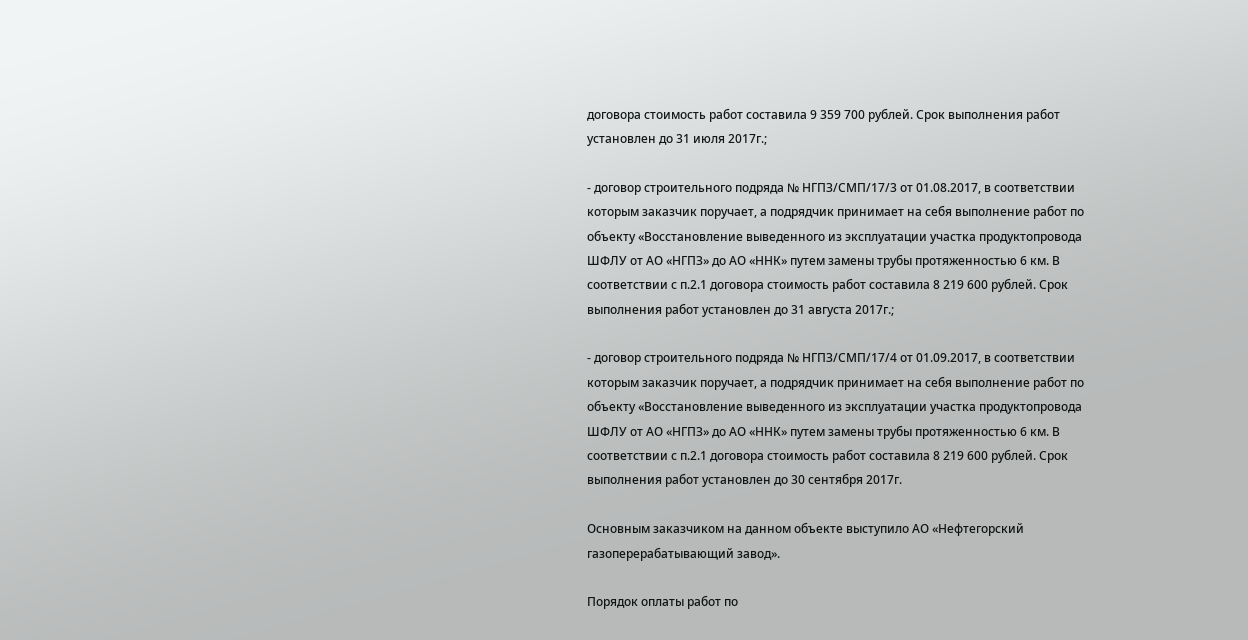договора стоимость работ составила 9 359 700 рублей. Срок выполнения работ установлен до 31 июля 2017г.;

- договор строительного подряда № НГПЗ/СМП/17/3 от 01.08.2017, в соответствии которым заказчик поручает, а подрядчик принимает на себя выполнение работ по объекту «Восстановление выведенного из эксплуатации участка продуктопровода ШФЛУ от АО «НГПЗ» до АО «ННК» путем замены трубы протяженностью 6 км. В соответствии с п.2.1 договора стоимость работ составила 8 219 600 рублей. Срок выполнения работ установлен до 31 августа 2017г.;

- договор строительного подряда № НГПЗ/СМП/17/4 от 01.09.2017, в соответствии которым заказчик поручает, а подрядчик принимает на себя выполнение работ по объекту «Восстановление выведенного из эксплуатации участка продуктопровода ШФЛУ от АО «НГПЗ» до АО «ННК» путем замены трубы протяженностью 6 км. В соответствии с п.2.1 договора стоимость работ составила 8 219 600 рублей. Срок выполнения работ установлен до 30 сентября 2017г.

Основным заказчиком на данном объекте выступило АО «Нефтегорский газоперерабатывающий завод».

Порядок оплаты работ по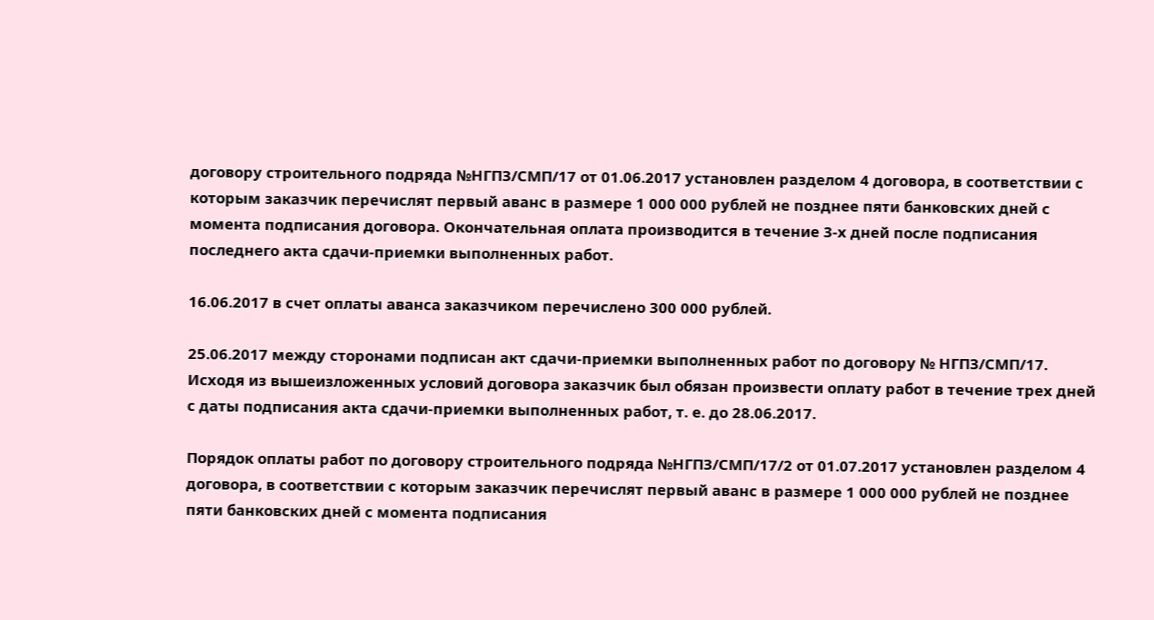договору строительного подряда №НГПЗ/СМП/17 от 01.06.2017 установлен разделом 4 договора, в соответствии с которым заказчик перечислят первый аванс в размере 1 000 000 рублей не позднее пяти банковских дней с момента подписания договора. Окончательная оплата производится в течение 3-х дней после подписания последнего акта сдачи-приемки выполненных работ.

16.06.2017 в счет оплаты аванса заказчиком перечислено 300 000 рублей.

25.06.2017 между сторонами подписан акт сдачи-приемки выполненных работ по договору № НГПЗ/СМП/17. Исходя из вышеизложенных условий договора заказчик был обязан произвести оплату работ в течение трех дней с даты подписания акта сдачи-приемки выполненных работ, т. е. до 28.06.2017.

Порядок оплаты работ по договору строительного подряда №НГПЗ/СМП/17/2 от 01.07.2017 установлен разделом 4 договора, в соответствии с которым заказчик перечислят первый аванс в размере 1 000 000 рублей не позднее пяти банковских дней с момента подписания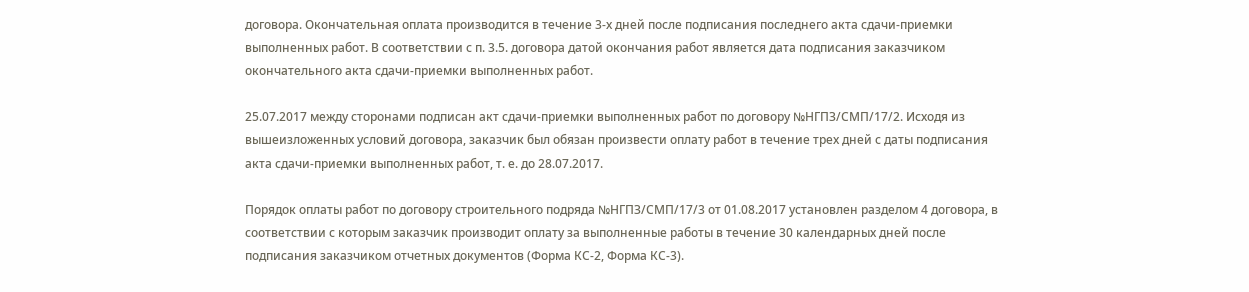договора. Окончательная оплата производится в течение 3-х дней после подписания последнего акта сдачи-приемки выполненных работ. В соответствии с п. 3.5. договора датой окончания работ является дата подписания заказчиком окончательного акта сдачи-приемки выполненных работ.

25.07.2017 между сторонами подписан акт сдачи-приемки выполненных работ по договору №НГПЗ/СМП/17/2. Исходя из вышеизложенных условий договора, заказчик был обязан произвести оплату работ в течение трех дней с даты подписания акта сдачи-приемки выполненных работ, т. е. до 28.07.2017.

Порядок оплаты работ по договору строительного подряда №НГПЗ/СМП/17/3 от 01.08.2017 установлен разделом 4 договора, в соответствии с которым заказчик производит оплату за выполненные работы в течение 30 календарных дней после подписания заказчиком отчетных документов (Форма КС-2, Форма КС-3).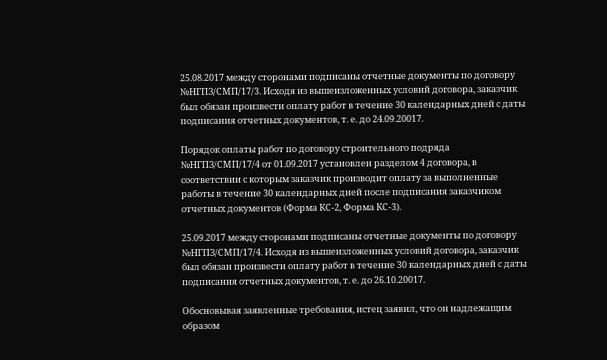25.08.2017 между сторонами подписаны отчетные документы по договору №НГПЗ/СМП/17/3. Исходя из вышеизложенных условий договора, заказчик был обязан произвести оплату работ в течение 30 календарных дней с даты подписания отчетных документов, т. е. до 24.09.20017.

Порядок оплаты работ по договору строительного подряда №НГПЗ/СМП/17/4 от 01.09.2017 установлен разделом 4 договора, в соответствии с которым заказчик производит оплату за выполненные работы в течение 30 календарных дней после подписания заказчиком отчетных документов (Форма КС-2, Форма КС-3).

25.09.2017 между сторонами подписаны отчетные документы по договору №НГПЗ/СМП/17/4. Исходя из вышеизложенных условий договора, заказчик был обязан произвести оплату работ в течение 30 календарных дней с даты подписания отчетных документов, т. е. до 26.10.20017.

Обосновывая заявленные требования, истец заявил, что он надлежащим образом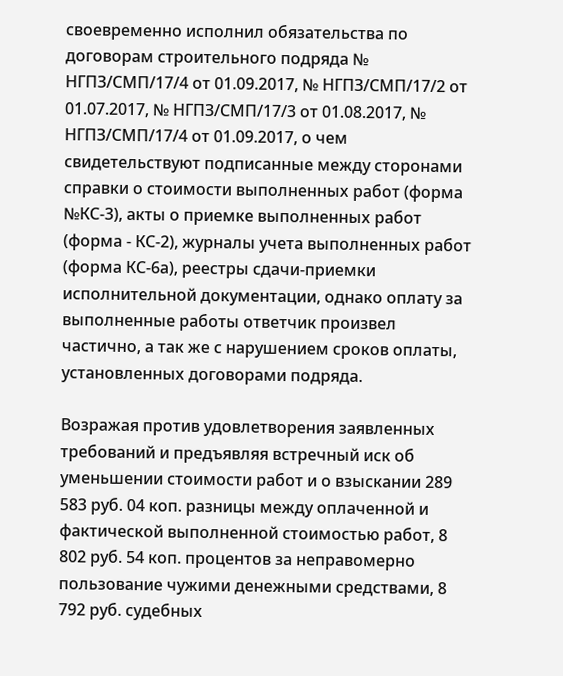своевременно исполнил обязательства по договорам строительного подряда № НГПЗ/СМП/17/4 от 01.09.2017, № НГПЗ/СМП/17/2 от 01.07.2017, № НГПЗ/СМП/17/3 от 01.08.2017, № НГПЗ/СМП/17/4 от 01.09.2017, о чем свидетельствуют подписанные между сторонами справки о стоимости выполненных работ (форма №КС-3), акты о приемке выполненных работ (форма - КС-2), журналы учета выполненных работ (форма КС-6а), реестры сдачи-приемки исполнительной документации, однако оплату за выполненные работы ответчик произвел частично, а так же с нарушением сроков оплаты, установленных договорами подряда.

Возражая против удовлетворения заявленных требований и предъявляя встречный иск об уменьшении стоимости работ и о взыскании 289 583 руб. 04 коп. разницы между оплаченной и фактической выполненной стоимостью работ, 8 802 руб. 54 коп. процентов за неправомерно пользование чужими денежными средствами, 8 792 руб. судебных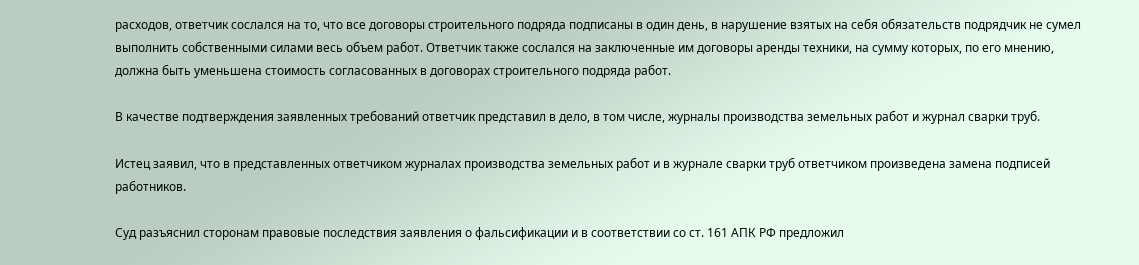расходов, ответчик сослался на то, что все договоры строительного подряда подписаны в один день, в нарушение взятых на себя обязательств подрядчик не сумел выполнить собственными силами весь объем работ. Ответчик также сослался на заключенные им договоры аренды техники, на сумму которых, по его мнению, должна быть уменьшена стоимость согласованных в договорах строительного подряда работ.

В качестве подтверждения заявленных требований ответчик представил в дело, в том числе, журналы производства земельных работ и журнал сварки труб.

Истец заявил, что в представленных ответчиком журналах производства земельных работ и в журнале сварки труб ответчиком произведена замена подписей работников.

Суд разъяснил сторонам правовые последствия заявления о фальсификации и в соответствии со ст. 161 АПК РФ предложил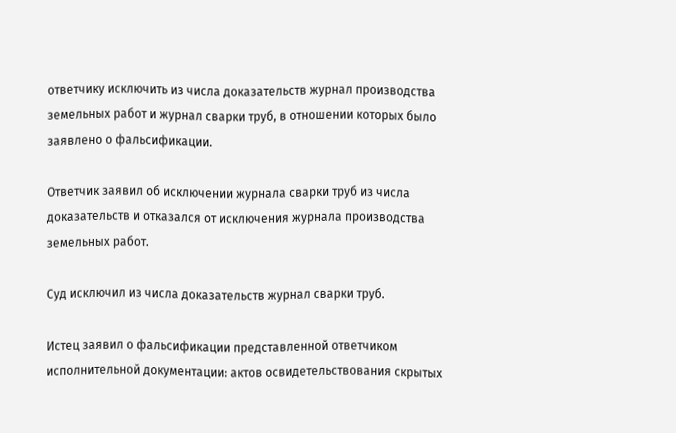ответчику исключить из числа доказательств журнал производства земельных работ и журнал сварки труб, в отношении которых было заявлено о фальсификации.

Ответчик заявил об исключении журнала сварки труб из числа доказательств и отказался от исключения журнала производства земельных работ.

Суд исключил из числа доказательств журнал сварки труб.

Истец заявил о фальсификации представленной ответчиком исполнительной документации: актов освидетельствования скрытых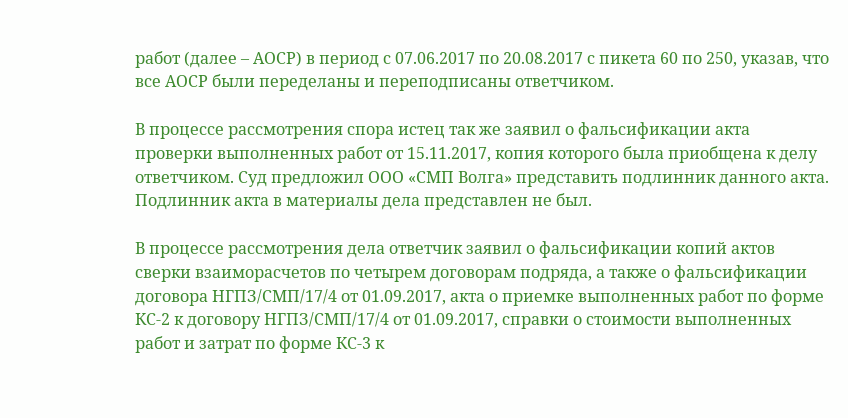работ (далее – АОСР) в период с 07.06.2017 по 20.08.2017 с пикета 60 по 250, указав, что все АОСР были переделаны и переподписаны ответчиком.

В процессе рассмотрения спора истец так же заявил о фальсификации акта проверки выполненных работ от 15.11.2017, копия которого была приобщена к делу ответчиком. Суд предложил ООО «СМП Волга» представить подлинник данного акта. Подлинник акта в материалы дела представлен не был.

В процессе рассмотрения дела ответчик заявил о фальсификации копий актов сверки взаиморасчетов по четырем договорам подряда, а также о фальсификации договора НГПЗ/СМП/17/4 от 01.09.2017, акта о приемке выполненных работ по форме КС-2 к договору НГПЗ/СМП/17/4 от 01.09.2017, справки о стоимости выполненных работ и затрат по форме КС-3 к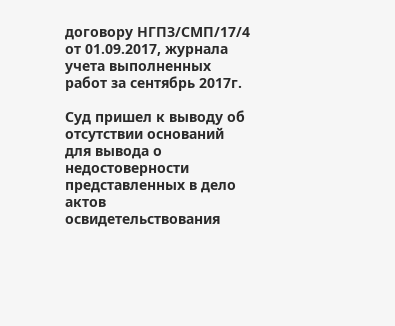договору НГПЗ/СМП/17/4 от 01.09.2017, журнала учета выполненных работ за сентябрь 2017г.

Суд пришел к выводу об отсутствии оснований для вывода о недостоверности представленных в дело актов освидетельствования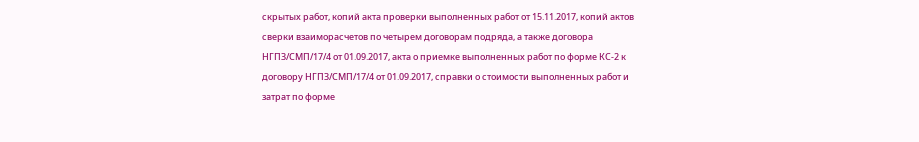скрытых работ, копий акта проверки выполненных работ от 15.11.2017, копий актов сверки взаиморасчетов по четырем договорам подряда, а также договора НГПЗ/СМП/17/4 от 01.09.2017, акта о приемке выполненных работ по форме КС-2 к договору НГПЗ/СМП/17/4 от 01.09.2017, справки о стоимости выполненных работ и затрат по форме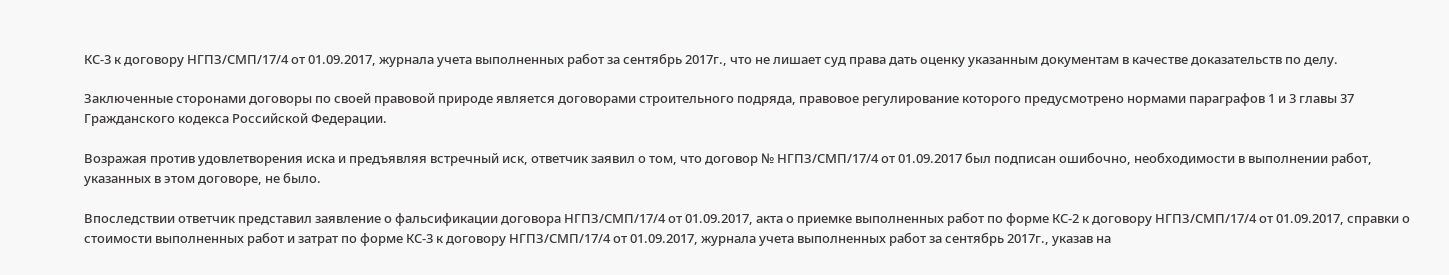КС-3 к договору НГПЗ/СМП/17/4 от 01.09.2017, журнала учета выполненных работ за сентябрь 2017г., что не лишает суд права дать оценку указанным документам в качестве доказательств по делу.

Заключенные сторонами договоры по своей правовой природе является договорами строительного подряда, правовое регулирование которого предусмотрено нормами параграфов 1 и 3 главы 37 Гражданского кодекса Российской Федерации.

Возражая против удовлетворения иска и предъявляя встречный иск, ответчик заявил о том, что договор № НГПЗ/СМП/17/4 от 01.09.2017 был подписан ошибочно, необходимости в выполнении работ, указанных в этом договоре, не было.

Впоследствии ответчик представил заявление о фальсификации договора НГПЗ/СМП/17/4 от 01.09.2017, акта о приемке выполненных работ по форме КС-2 к договору НГПЗ/СМП/17/4 от 01.09.2017, справки о стоимости выполненных работ и затрат по форме КС-3 к договору НГПЗ/СМП/17/4 от 01.09.2017, журнала учета выполненных работ за сентябрь 2017г., указав на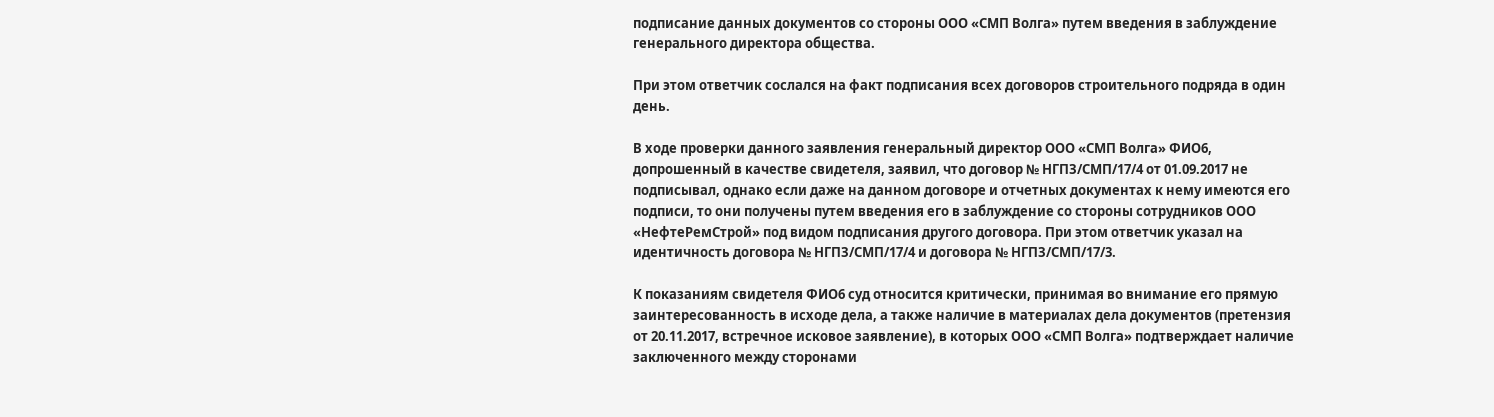подписание данных документов со стороны ООО «СМП Волга» путем введения в заблуждение генерального директора общества.

При этом ответчик сослался на факт подписания всех договоров строительного подряда в один день.

В ходе проверки данного заявления генеральный директор ООО «СМП Волга» ФИО6, допрошенный в качестве свидетеля, заявил, что договор № НГПЗ/СМП/17/4 от 01.09.2017 не подписывал, однако если даже на данном договоре и отчетных документах к нему имеются его подписи, то они получены путем введения его в заблуждение со стороны сотрудников ООО «НефтеРемСтрой» под видом подписания другого договора. При этом ответчик указал на идентичность договора № НГПЗ/СМП/17/4 и договора № НГПЗ/СМП/17/3.

К показаниям свидетеля ФИО6 суд относится критически, принимая во внимание его прямую заинтересованность в исходе дела, а также наличие в материалах дела документов (претензия от 20.11.2017, встречное исковое заявление), в которых ООО «СМП Волга» подтверждает наличие заключенного между сторонами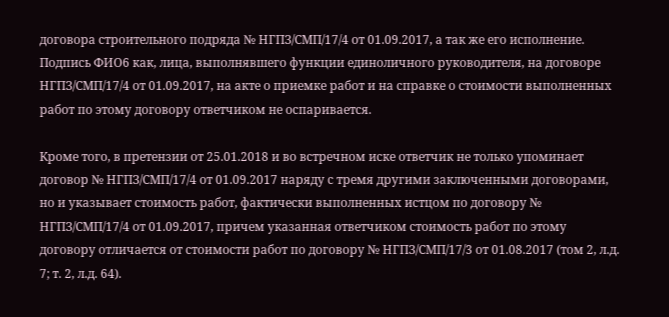договора строительного подряда № НГПЗ/СМП/17/4 от 01.09.2017, а так же его исполнение. Подпись ФИО6 как, лица, выполнявшего функции единоличного руководителя, на договоре НГПЗ/СМП/17/4 от 01.09.2017, на акте о приемке работ и на справке о стоимости выполненных работ по этому договору ответчиком не оспаривается.

Кроме того, в претензии от 25.01.2018 и во встречном иске ответчик не только упоминает договор № НГПЗ/СМП/17/4 от 01.09.2017 наряду с тремя другими заключенными договорами, но и указывает стоимость работ, фактически выполненных истцом по договору № НГПЗ/СМП/17/4 от 01.09.2017, причем указанная ответчиком стоимость работ по этому договору отличается от стоимости работ по договору № НГПЗ/СМП/17/3 от 01.08.2017 (том 2, л.д. 7; т. 2, л.д. 64).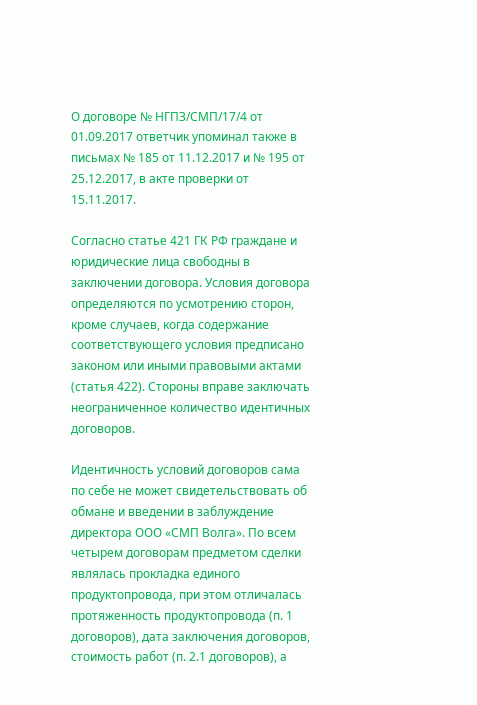О договоре № НГПЗ/СМП/17/4 от 01.09.2017 ответчик упоминал также в письмах № 185 от 11.12.2017 и № 195 от 25.12.2017, в акте проверки от 15.11.2017.

Согласно статье 421 ГК РФ граждане и юридические лица свободны в заключении договора. Условия договора определяются по усмотрению сторон, кроме случаев, когда содержание соответствующего условия предписано законом или иными правовыми актами (статья 422). Стороны вправе заключать неограниченное количество идентичных договоров.

Идентичность условий договоров сама по себе не может свидетельствовать об обмане и введении в заблуждение директора ООО «СМП Волга». По всем четырем договорам предметом сделки являлась прокладка единого продуктопровода, при этом отличалась протяженность продуктопровода (п. 1 договоров), дата заключения договоров, стоимость работ (п. 2.1 договоров), а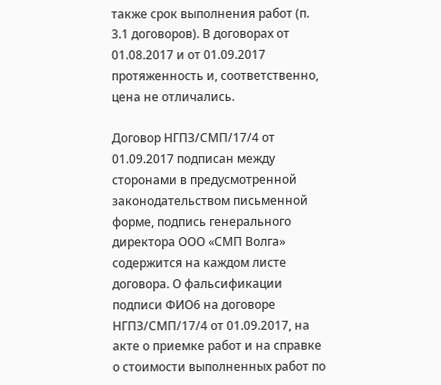также срок выполнения работ (п. 3.1 договоров). В договорах от 01.08.2017 и от 01.09.2017 протяженность и, соответственно, цена не отличались.

Договор НГПЗ/СМП/17/4 от 01.09.2017 подписан между сторонами в предусмотренной законодательством письменной форме, подпись генерального директора ООО «СМП Волга» содержится на каждом листе договора. О фальсификации подписи ФИО6 на договоре НГПЗ/СМП/17/4 от 01.09.2017, на акте о приемке работ и на справке о стоимости выполненных работ по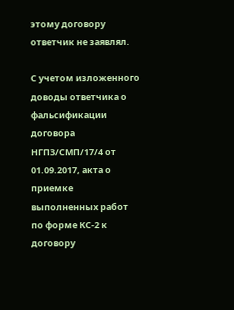этому договору ответчик не заявлял.

С учетом изложенного доводы ответчика о фальсификации договора НГПЗ/СМП/17/4 от 01.09.2017, акта о приемке выполненных работ по форме КС-2 к договору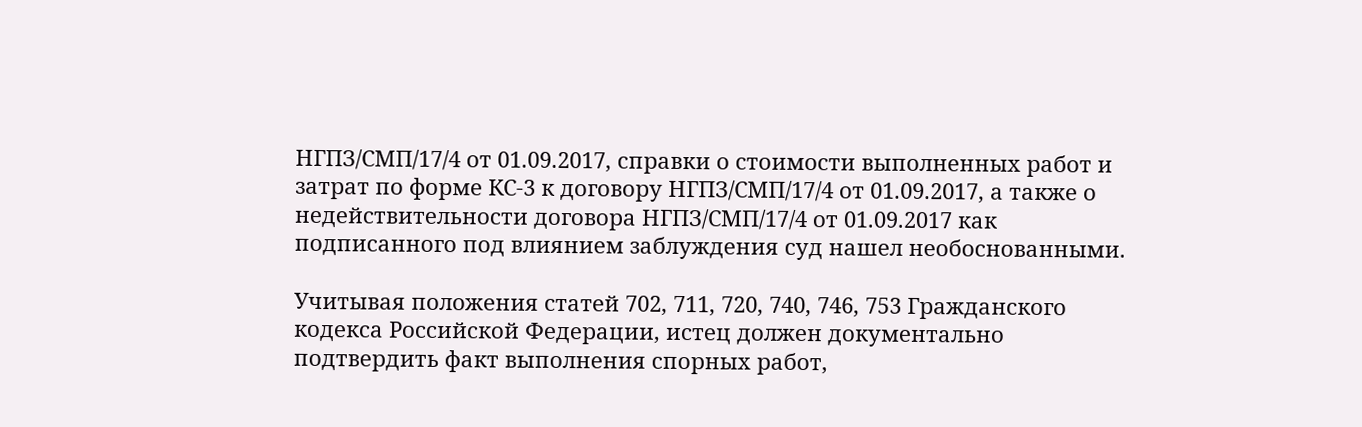НГПЗ/СМП/17/4 от 01.09.2017, справки о стоимости выполненных работ и затрат по форме КС-3 к договору НГПЗ/СМП/17/4 от 01.09.2017, а также о недействительности договора НГПЗ/СМП/17/4 от 01.09.2017 как подписанного под влиянием заблуждения суд нашел необоснованными.

Учитывая положения статей 702, 711, 720, 740, 746, 753 Гражданского кодекса Российской Федерации, истец должен документально подтвердить факт выполнения спорных работ,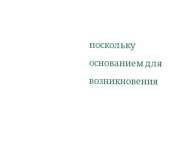поскольку основанием для возникновения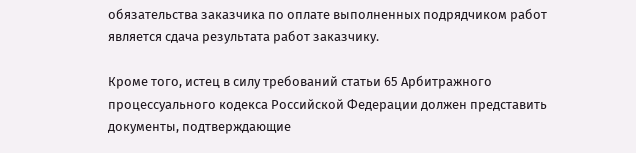обязательства заказчика по оплате выполненных подрядчиком работ является сдача результата работ заказчику.

Кроме того, истец в силу требований статьи 65 Арбитражного процессуального кодекса Российской Федерации должен представить документы, подтверждающие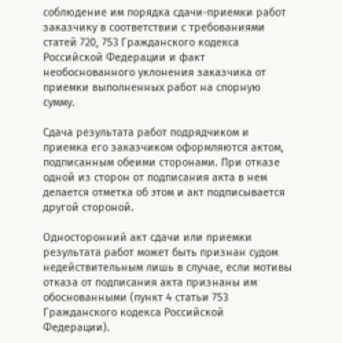соблюдение им порядка сдачи-приемки работ заказчику в соответствии с требованиями статей 720, 753 Гражданского кодекса Российской Федерации и факт необоснованного уклонения заказчика от приемки выполненных работ на спорную сумму.

Сдача результата работ подрядчиком и приемка его заказчиком оформляются актом, подписанным обеими сторонами. При отказе одной из сторон от подписания акта в нем делается отметка об этом и акт подписывается другой стороной.

Односторонний акт сдачи или приемки результата работ может быть признан судом недействительным лишь в случае, если мотивы отказа от подписания акта признаны им обоснованными (пункт 4 статьи 753 Гражданского кодекса Российской Федерации).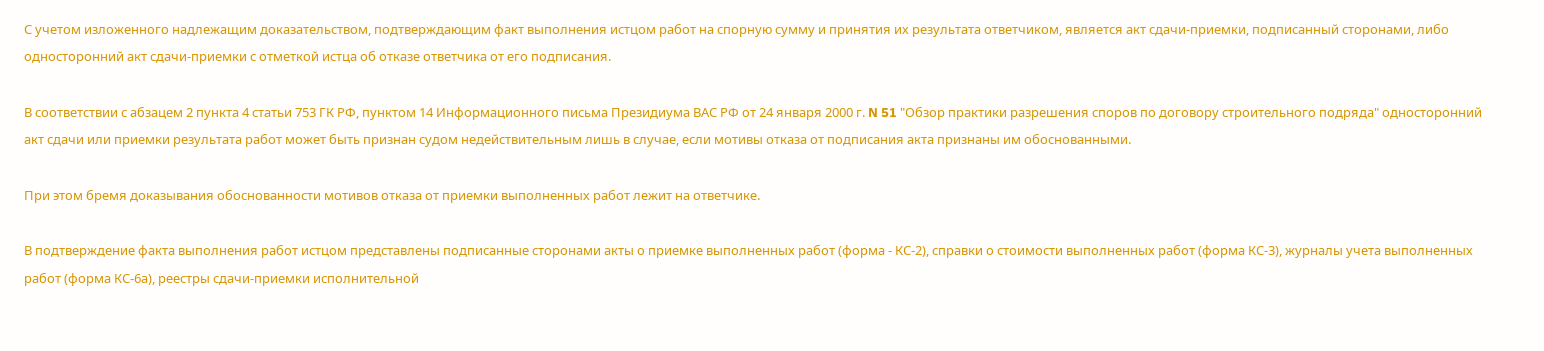С учетом изложенного надлежащим доказательством, подтверждающим факт выполнения истцом работ на спорную сумму и принятия их результата ответчиком, является акт сдачи-приемки, подписанный сторонами, либо односторонний акт сдачи-приемки с отметкой истца об отказе ответчика от его подписания.

В соответствии с абзацем 2 пункта 4 статьи 753 ГК РФ, пунктом 14 Информационного письма Президиума ВАС РФ от 24 января 2000 г. N 51 "Обзор практики разрешения споров по договору строительного подряда" односторонний акт сдачи или приемки результата работ может быть признан судом недействительным лишь в случае, если мотивы отказа от подписания акта признаны им обоснованными.

При этом бремя доказывания обоснованности мотивов отказа от приемки выполненных работ лежит на ответчике.

В подтверждение факта выполнения работ истцом представлены подписанные сторонами акты о приемке выполненных работ (форма - КС-2), справки о стоимости выполненных работ (форма КС-3), журналы учета выполненных работ (форма КС-6а), реестры сдачи-приемки исполнительной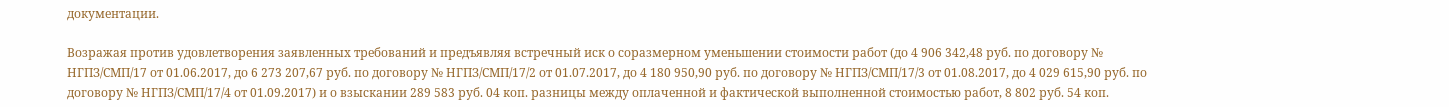документации.

Возражая против удовлетворения заявленных требований и предъявляя встречный иск о соразмерном уменьшении стоимости работ (до 4 906 342,48 руб. по договору № НГПЗ/СМП/17 от 01.06.2017, до 6 273 207,67 руб. по договору № НГПЗ/СМП/17/2 от 01.07.2017, до 4 180 950,90 руб. по договору № НГПЗ/СМП/17/3 от 01.08.2017, до 4 029 615,90 руб. по договору № НГПЗ/СМП/17/4 от 01.09.2017) и о взыскании 289 583 руб. 04 коп. разницы между оплаченной и фактической выполненной стоимостью работ, 8 802 руб. 54 коп.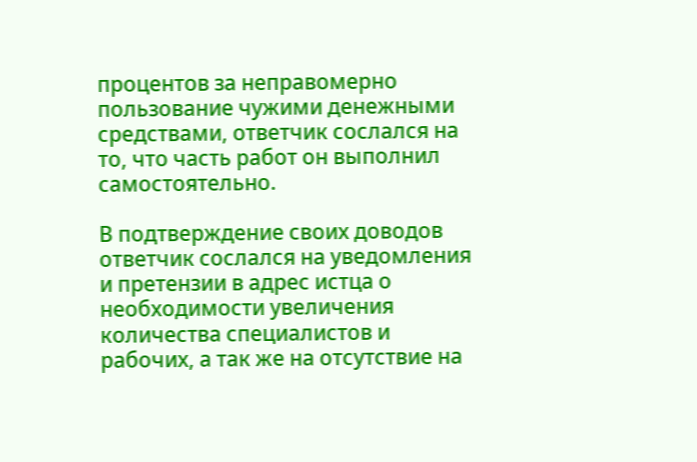процентов за неправомерно пользование чужими денежными средствами, ответчик сослался на то, что часть работ он выполнил самостоятельно.

В подтверждение своих доводов ответчик сослался на уведомления и претензии в адрес истца о необходимости увеличения количества специалистов и рабочих, а так же на отсутствие на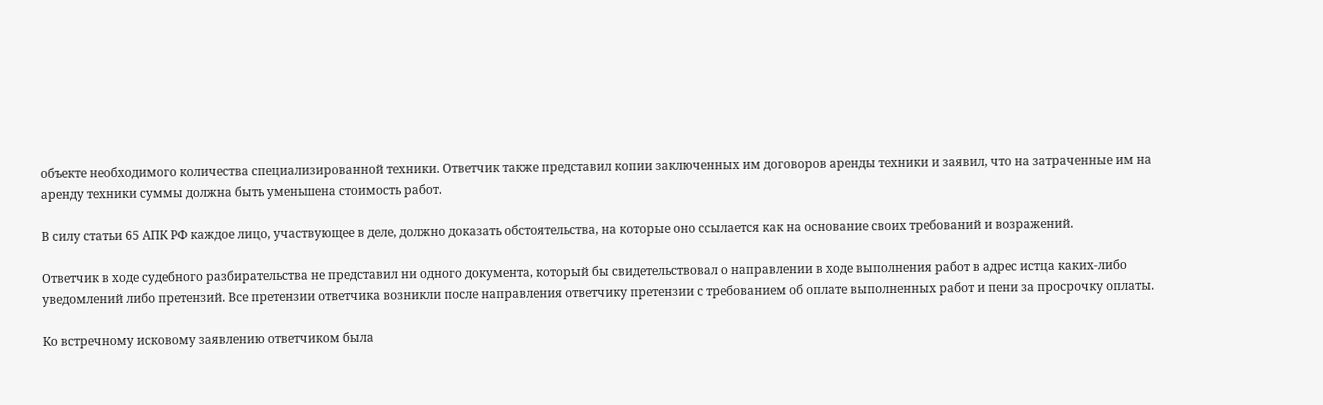объекте необходимого количества специализированной техники. Ответчик также представил копии заключенных им договоров аренды техники и заявил, что на затраченные им на аренду техники суммы должна быть уменьшена стоимость работ.

В силу статьи 65 АПК РФ каждое лицо, участвующее в деле, должно доказать обстоятельства, на которые оно ссылается как на основание своих требований и возражений.

Ответчик в ходе судебного разбирательства не представил ни одного документа, который бы свидетельствовал о направлении в ходе выполнения работ в адрес истца каких-либо уведомлений либо претензий. Все претензии ответчика возникли после направления ответчику претензии с требованием об оплате выполненных работ и пени за просрочку оплаты.

Ко встречному исковому заявлению ответчиком была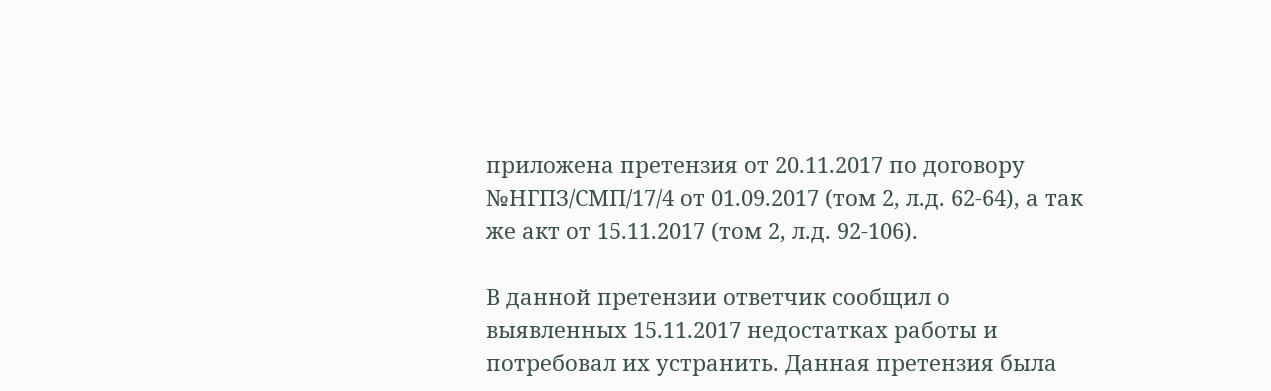приложена претензия от 20.11.2017 по договору №НГПЗ/СМП/17/4 от 01.09.2017 (том 2, л.д. 62-64), а так же акт от 15.11.2017 (том 2, л.д. 92-106).

В данной претензии ответчик сообщил о выявленных 15.11.2017 недостатках работы и потребовал их устранить. Данная претензия была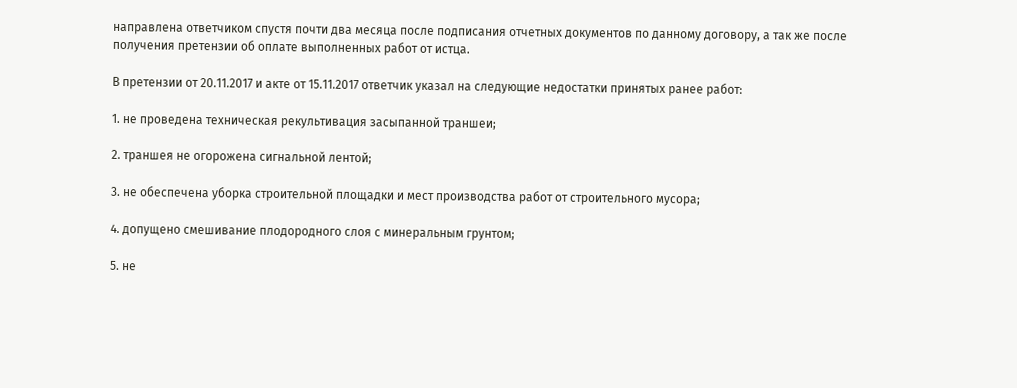направлена ответчиком спустя почти два месяца после подписания отчетных документов по данному договору, а так же после получения претензии об оплате выполненных работ от истца.

В претензии от 20.11.2017 и акте от 15.11.2017 ответчик указал на следующие недостатки принятых ранее работ:

1. не проведена техническая рекультивация засыпанной траншеи;

2. траншея не огорожена сигнальной лентой;

3. не обеспечена уборка строительной площадки и мест производства работ от строительного мусора;

4. допущено смешивание плодородного слоя с минеральным грунтом;

5. не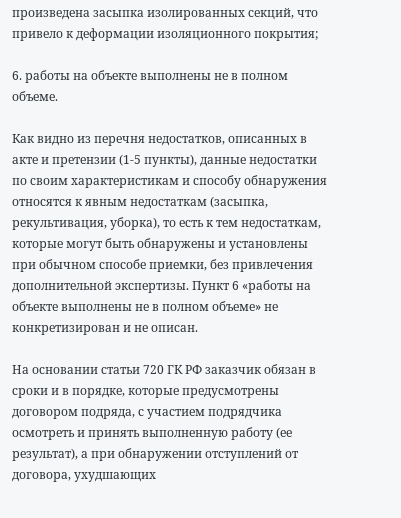произведена засыпка изолированных секций, что привело к деформации изоляционного покрытия;

6. работы на объекте выполнены не в полном объеме.

Как видно из перечня недостатков, описанных в акте и претензии (1-5 пункты), данные недостатки по своим характеристикам и способу обнаружения относятся к явным недостаткам (засыпка, рекультивация, уборка), то есть к тем недостаткам, которые могут быть обнаружены и установлены при обычном способе приемки, без привлечения дополнительной экспертизы. Пункт 6 «работы на объекте выполнены не в полном объеме» не конкретизирован и не описан.

На основании статьи 720 ГК РФ заказчик обязан в сроки и в порядке, которые предусмотрены договором подряда, с участием подрядчика осмотреть и принять выполненную работу (ее результат), а при обнаружении отступлений от договора, ухудшающих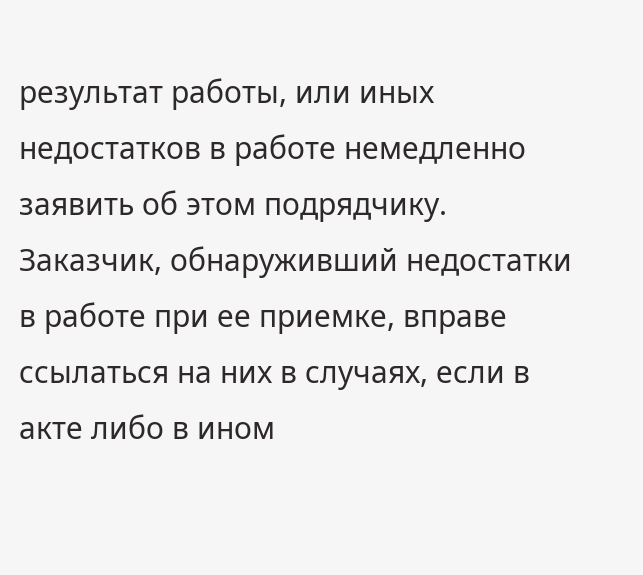результат работы, или иных недостатков в работе немедленно заявить об этом подрядчику. Заказчик, обнаруживший недостатки в работе при ее приемке, вправе ссылаться на них в случаях, если в акте либо в ином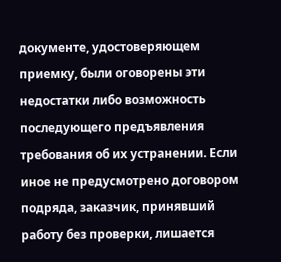документе, удостоверяющем приемку, были оговорены эти недостатки либо возможность последующего предъявления требования об их устранении. Если иное не предусмотрено договором подряда, заказчик, принявший работу без проверки, лишается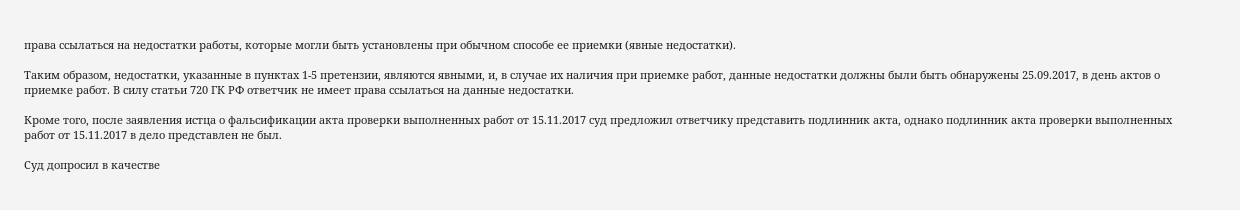права ссылаться на недостатки работы, которые могли быть установлены при обычном способе ее приемки (явные недостатки).

Таким образом, недостатки, указанные в пунктах 1-5 претензии, являются явными, и, в случае их наличия при приемке работ, данные недостатки должны были быть обнаружены 25.09.2017, в день актов о приемке работ. В силу статьи 720 ГК РФ ответчик не имеет права ссылаться на данные недостатки.

Кроме того, после заявления истца о фальсификации акта проверки выполненных работ от 15.11.2017 суд предложил ответчику представить подлинник акта, однако подлинник акта проверки выполненных работ от 15.11.2017 в дело представлен не был.

Суд допросил в качестве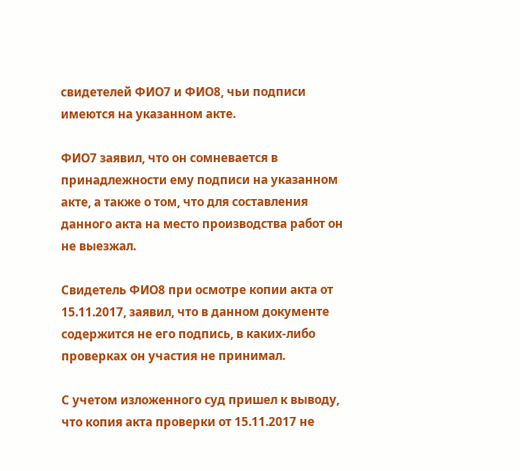свидетелей ФИО7 и ФИО8, чьи подписи имеются на указанном акте.

ФИО7 заявил, что он сомневается в принадлежности ему подписи на указанном акте, а также о том, что для составления данного акта на место производства работ он не выезжал.

Свидетель ФИО8 при осмотре копии акта от 15.11.2017, заявил, что в данном документе содержится не его подпись, в каких-либо проверках он участия не принимал.

С учетом изложенного суд пришел к выводу, что копия акта проверки от 15.11.2017 не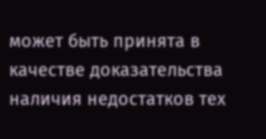может быть принята в качестве доказательства наличия недостатков тех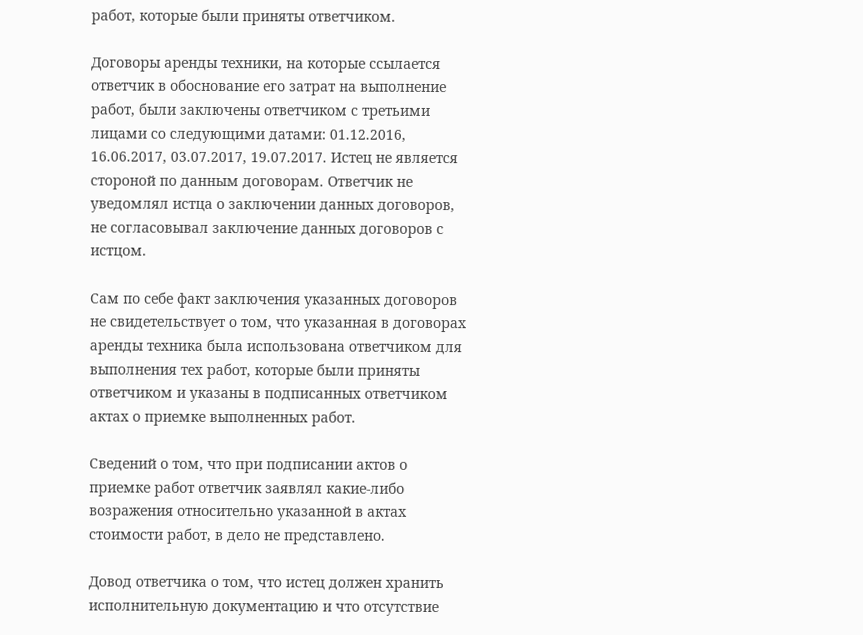работ, которые были приняты ответчиком.

Договоры аренды техники, на которые ссылается ответчик в обоснование его затрат на выполнение работ, были заключены ответчиком с третьими лицами со следующими датами: 01.12.2016, 16.06.2017, 03.07.2017, 19.07.2017. Истец не является стороной по данным договорам. Ответчик не уведомлял истца о заключении данных договоров, не согласовывал заключение данных договоров с истцом.

Сам по себе факт заключения указанных договоров не свидетельствует о том, что указанная в договорах аренды техника была использована ответчиком для выполнения тех работ, которые были приняты ответчиком и указаны в подписанных ответчиком актах о приемке выполненных работ.

Сведений о том, что при подписании актов о приемке работ ответчик заявлял какие-либо возражения относительно указанной в актах стоимости работ, в дело не представлено.

Довод ответчика о том, что истец должен хранить исполнительную документацию и что отсутствие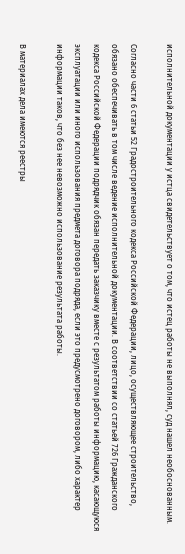исполнительной документации у истца свидетельствует о том, что истец работы не выполнял, суд нашел необоснованным.

Согласно части 6 статьи 52 Градостроительного кодекса Российской Федерации, лицо, осуществляющее строительство, обязано обеспечивать в том числе ведение исполнительной документации. В соответствии со статьей 726 Гражданского кодекса Российской Федерации подрядчик обязан передать заказчику вместе с результатом работы информацию, касающуюся эксплуатации или иного использования предмета договора подряда, если это предусмотрено договором, либо характер информации таков, что без нее невозможно использование результата работы.

В материалах дела имеются реестры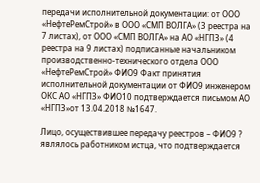передачи исполнительной документации: от ООО «НефтеРемСтрой» в ООО «СМП ВОЛГА» (3 реестра на 7 листах), от ООО «СМП ВОЛГА» на АО «НГПЗ» (4 реестра на 9 листах) подписанные начальником производственно-технического отдела ООО «НефтеРемСтрой» ФИО9 Факт принятия исполнительной документации от ФИО9 инженером ОКС АО «НГПЗ» ФИО10 подтверждается письмом АО «НГПЗ»от 13.04.2018 №1647.

Лицо, осуществившее передачу реестров – ФИО9 ? являлось работником истца, что подтверждается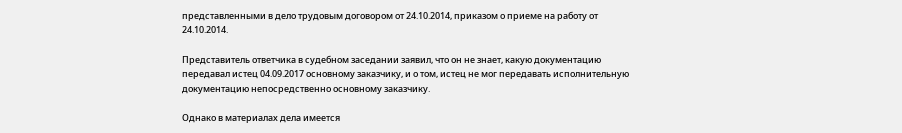представленными в дело трудовым договором от 24.10.2014, приказом о приеме на работу от 24.10.2014.

Представитель ответчика в судебном заседании заявил, что он не знает, какую документацию передавал истец 04.09.2017 основному заказчику, и о том, истец не мог передавать исполнительную документацию непосредственно основному заказчику.

Однако в материалах дела имеется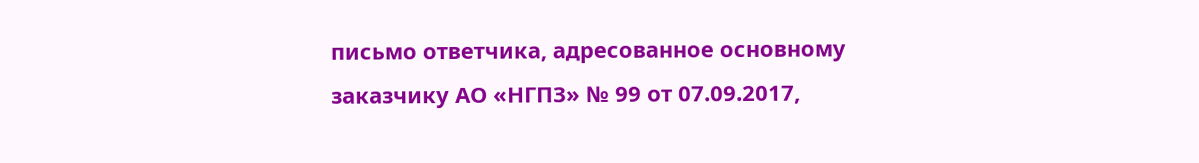письмо ответчика, адресованное основному заказчику АО «НГПЗ» № 99 от 07.09.2017,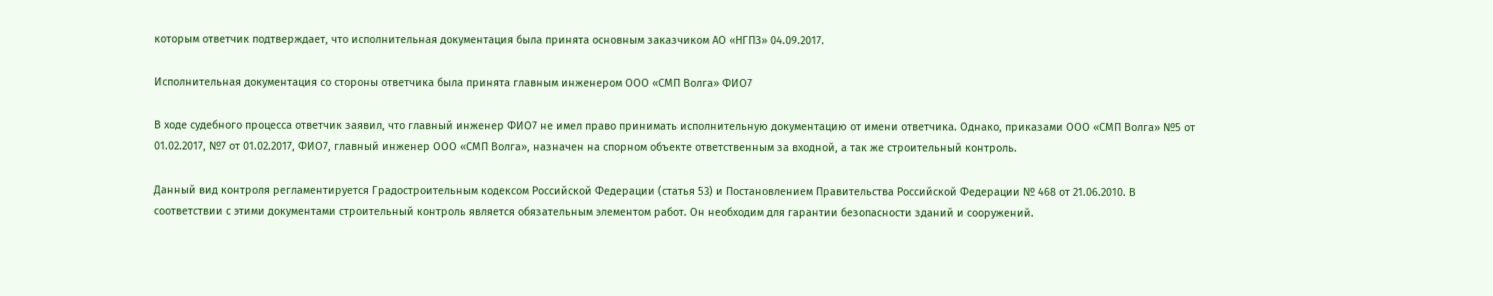которым ответчик подтверждает, что исполнительная документация была принята основным заказчиком АО «НГПЗ» 04.09.2017.

Исполнительная документация со стороны ответчика была принята главным инженером ООО «СМП Волга» ФИО7

В ходе судебного процесса ответчик заявил, что главный инженер ФИО7 не имел право принимать исполнительную документацию от имени ответчика. Однако, приказами ООО «СМП Волга» №5 от 01.02.2017, №7 от 01.02.2017, ФИО7, главный инженер ООО «СМП Волга», назначен на спорном объекте ответственным за входной, а так же строительный контроль.

Данный вид контроля регламентируется Градостроительным кодексом Российской Федерации (статья 53) и Постановлением Правительства Российской Федерации № 468 от 21.06.2010. В соответствии с этими документами строительный контроль является обязательным элементом работ. Он необходим для гарантии безопасности зданий и сооружений.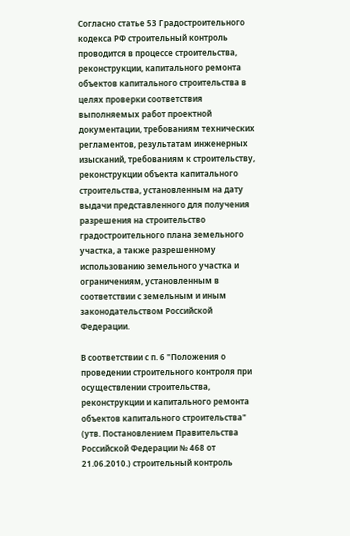Согласно статье 53 Градостроительного кодекса РФ строительный контроль проводится в процессе строительства, реконструкции, капитального ремонта объектов капитального строительства в целях проверки соответствия выполняемых работ проектной документации, требованиям технических регламентов, результатам инженерных изысканий, требованиям к строительству, реконструкции объекта капитального строительства, установленным на дату выдачи представленного для получения разрешения на строительство градостроительного плана земельного участка, а также разрешенному использованию земельного участка и ограничениям, установленным в соответствии с земельным и иным законодательством Российской Федерации.

В соответствии с п. 6 "Положения о проведении строительного контроля при осуществлении строительства, реконструкции и капитального ремонта объектов капитального строительства" (утв. Постановлением Правительства Российской Федерации № 468 от 21.06.2010.) строительный контроль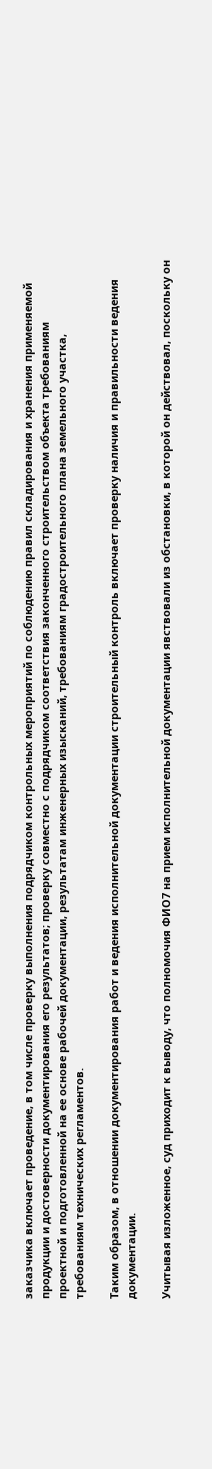заказчика включает проведение, в том числе проверку выполнения подрядчиком контрольных мероприятий по соблюдению правил складирования и хранения применяемой продукции и достоверности документирования его результатов; проверку совместно с подрядчиком соответствия законченного строительством объекта требованиям проектной и подготовленной на ее основе рабочей документации, результатам инженерных изысканий, требованиям градостроительного плана земельного участка, требованиям технических регламентов.

Таким образом, в отношении документирования работ и ведения исполнительной документации строительный контроль включает проверку наличия и правильности ведения документации.

Учитывая изложенное, суд приходит к выводу, что полномочия ФИО7 на прием исполнительной документации явствовали из обстановки, в которой он действовал, поскольку он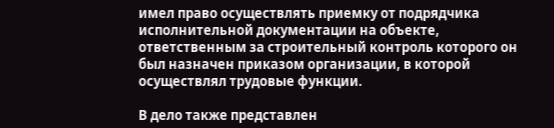имел право осуществлять приемку от подрядчика исполнительной документации на объекте, ответственным за строительный контроль которого он был назначен приказом организации, в которой осуществлял трудовые функции.

В дело также представлен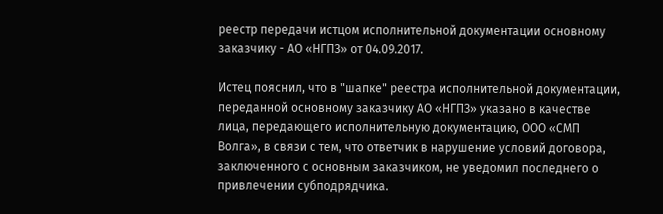реестр передачи истцом исполнительной документации основному заказчику - АО «НГПЗ» от 04.09.2017.

Истец пояснил, что в "шапке" реестра исполнительной документации, переданной основному заказчику АО «НГПЗ» указано в качестве лица, передающего исполнительную документацию, ООО «СМП Волга», в связи с тем, что ответчик в нарушение условий договора, заключенного с основным заказчиком, не уведомил последнего о привлечении субподрядчика.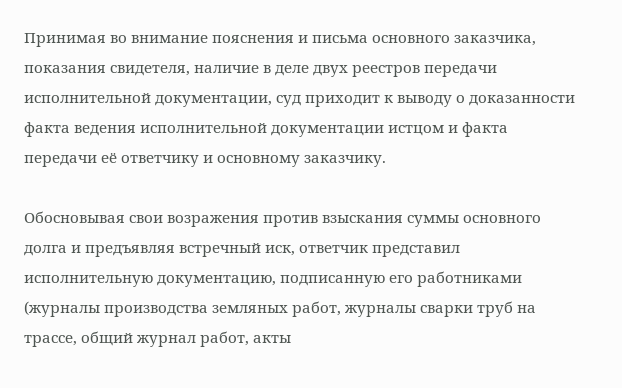Принимая во внимание пояснения и письма основного заказчика, показания свидетеля, наличие в деле двух реестров передачи исполнительной документации, суд приходит к выводу о доказанности факта ведения исполнительной документации истцом и факта передачи её ответчику и основному заказчику.

Обосновывая свои возражения против взыскания суммы основного долга и предъявляя встречный иск, ответчик представил исполнительную документацию, подписанную его работниками (журналы производства земляных работ, журналы сварки труб на трассе, общий журнал работ, акты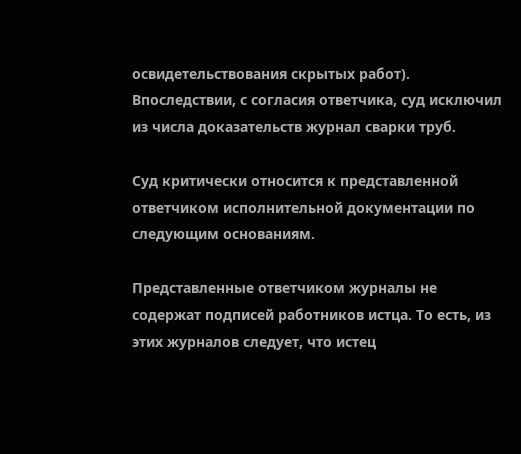освидетельствования скрытых работ). Впоследствии, с согласия ответчика, суд исключил из числа доказательств журнал сварки труб.

Суд критически относится к представленной ответчиком исполнительной документации по следующим основаниям.

Представленные ответчиком журналы не содержат подписей работников истца. То есть, из этих журналов следует, что истец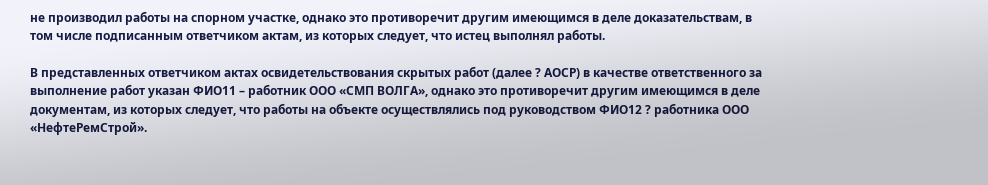не производил работы на спорном участке, однако это противоречит другим имеющимся в деле доказательствам, в том числе подписанным ответчиком актам, из которых следует, что истец выполнял работы.

В представленных ответчиком актах освидетельствования скрытых работ (далее ? АОСР) в качестве ответственного за выполнение работ указан ФИО11 – работник ООО «СМП ВОЛГА», однако это противоречит другим имеющимся в деле документам, из которых следует, что работы на объекте осуществлялись под руководством ФИО12 ? работника ООО «НефтеРемСтрой».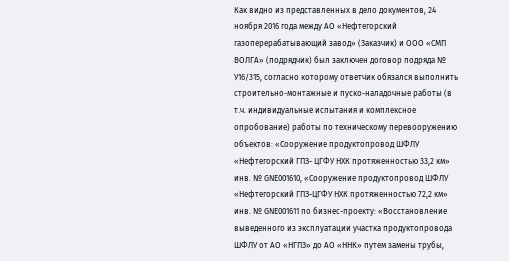Как видно из представленных в дело документов, 24 ноября 2016 года между АО «Нефтегорский газоперерабатывающий завод» (Заказчик) и ООО «СМП ВОЛГА» (подрядчик) был заключен договор подряда № У16/315, согласно которому ответчик обязался выполнить строительно-монтажные и пуско-наладочные работы (в т.ч. индивидуальные испытания и комплексное опробование) работы по техническому перевооружению объектов: «Сооружение продуктопровод ШФЛУ «Нефтегорский ГПЗ- ЦГФУ НХК протяженностью 33,2 км» инв. № GNE001610, «Сооружение продуктопровод ШФЛУ «Нефтегорский ГПЗ-ЦГФУ НХК протяженностью 72,2 км» инв. № GNE001611 по бизнес-проекту: «Восстановление выведенного из эксплуатации участка продуктопровода ШФЛУ от АО «НГПЗ» до АО «ННК» путем замены трубы,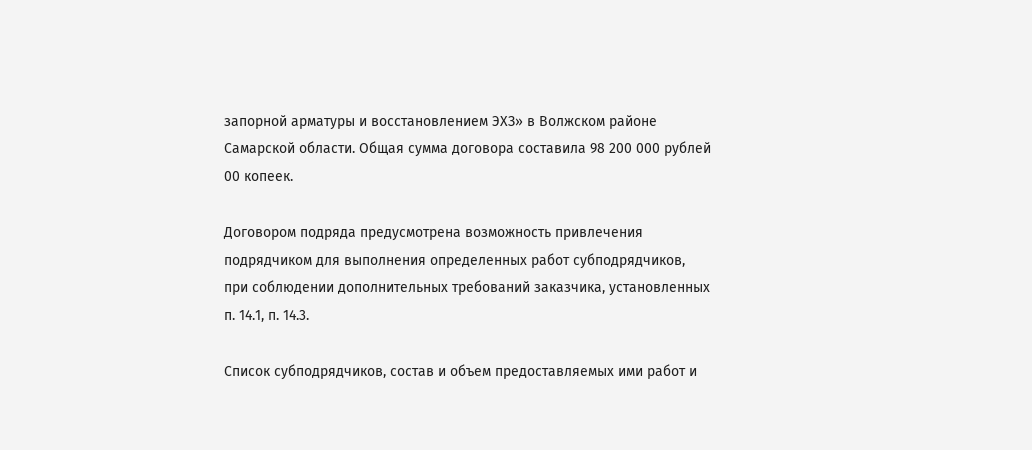запорной арматуры и восстановлением ЭХЗ» в Волжском районе Самарской области. Общая сумма договора составила 98 200 000 рублей 00 копеек.

Договором подряда предусмотрена возможность привлечения подрядчиком для выполнения определенных работ субподрядчиков, при соблюдении дополнительных требований заказчика, установленных п. 14.1, п. 14.3.

Список субподрядчиков, состав и объем предоставляемых ими работ и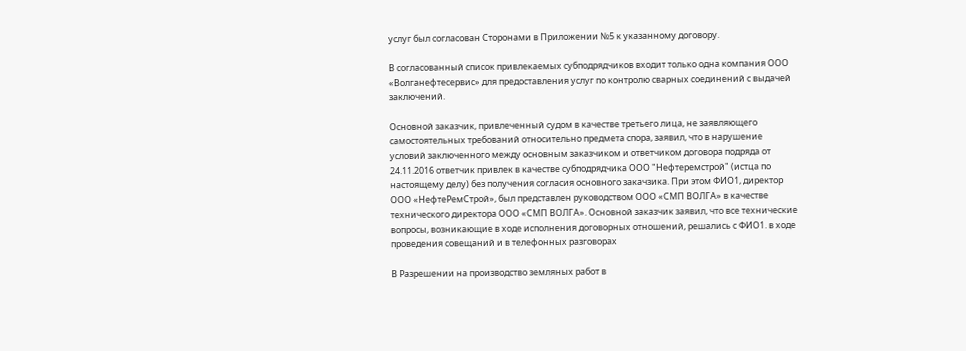услуг был согласован Сторонами в Приложении №5 к указанному договору.

В согласованный список привлекаемых субподрядчиков входит только одна компания ООО «Волганефтесервис» для предоставления услуг по контролю сварных соединений с выдачей заключений.

Основной заказчик, привлеченный судом в качестве третьего лица, не заявляющего самостоятельных требований относительно предмета спора, заявил, что в нарушение условий заключенного между основным заказчиком и ответчиком договора подряда от 24.11.2016 ответчик привлек в качестве субподрядчика ООО "Нефтеремстрой" (истца по настоящему делу) без получения согласия основного закачзика. При этом ФИО1, директор ООО «НефтеРемСтрой», был представлен руководством ООО «СМП ВОЛГА» в качестве технического директора ООО «СМП ВОЛГА». Основной заказчик заявил, что все технические вопросы, возникающие в ходе исполнения договорных отношений, решались с ФИО1. в ходе проведения совещаний и в телефонных разговорах

В Разрешении на производство земляных работ в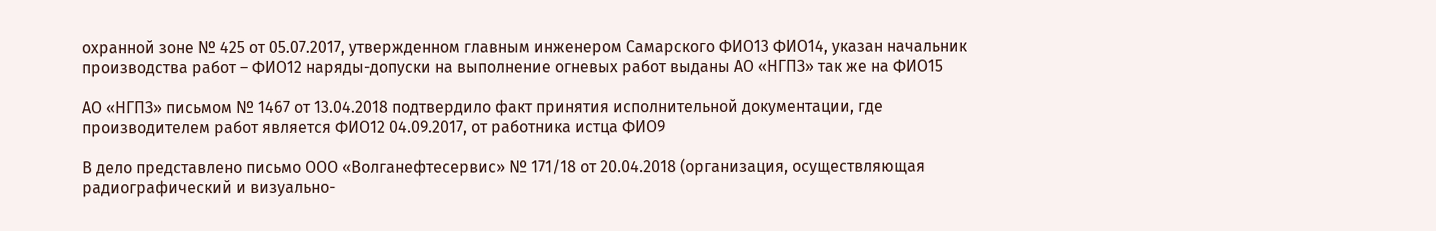охранной зоне № 425 от 05.07.2017, утвержденном главным инженером Самарского ФИО13 ФИО14, указан начальник производства работ – ФИО12 наряды-допуски на выполнение огневых работ выданы АО «НГПЗ» так же на ФИО15

АО «НГПЗ» письмом № 1467 от 13.04.2018 подтвердило факт принятия исполнительной документации, где производителем работ является ФИО12 04.09.2017, от работника истца ФИО9

В дело представлено письмо ООО «Волганефтесервис» № 171/18 от 20.04.2018 (организация, осуществляющая радиографический и визуально-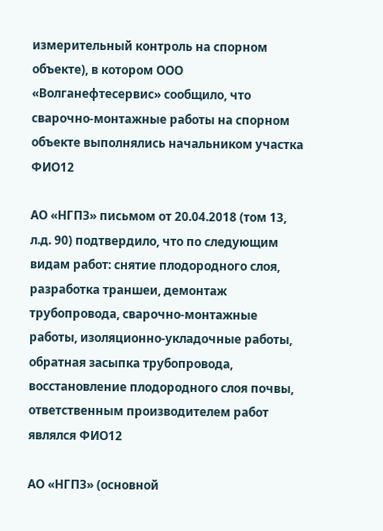измерительный контроль на спорном объекте), в котором ООО «Волганефтесервис» сообщило, что сварочно-монтажные работы на спорном объекте выполнялись начальником участка ФИО12

АО «НГПЗ» письмом от 20.04.2018 (том 13, л.д. 90) подтвердило, что по следующим видам работ: снятие плодородного слоя, разработка траншеи, демонтаж трубопровода, сварочно-монтажные работы, изоляционно-укладочные работы, обратная засыпка трубопровода, восстановление плодородного слоя почвы, ответственным производителем работ являлся ФИО12

АО «НГПЗ» (основной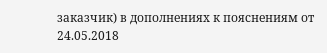заказчик) в дополнениях к пояснениям от 24.05.2018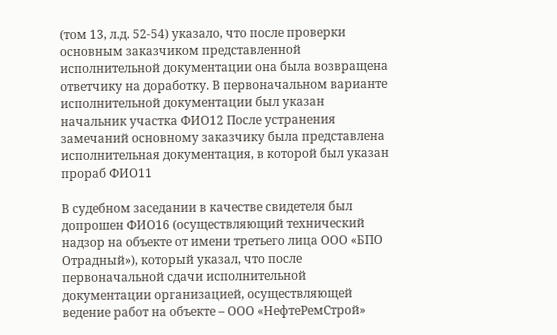(том 13, л.д. 52-54) указало, что после проверки основным заказчиком представленной исполнительной документации она была возвращена ответчику на доработку. В первоначальном варианте исполнительной документации был указан начальник участка ФИО12 После устранения замечаний основному заказчику была представлена исполнительная документация, в которой был указан прораб ФИО11

В судебном заседании в качестве свидетеля был допрошен ФИО16 (осуществляющий технический надзор на объекте от имени третьего лица ООО «БПО Отрадный»), который указал, что после первоначальной сдачи исполнительной документации организацией, осуществляющей ведение работ на объекте – ООО «НефтеРемСтрой»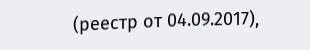(реестр от 04.09.2017),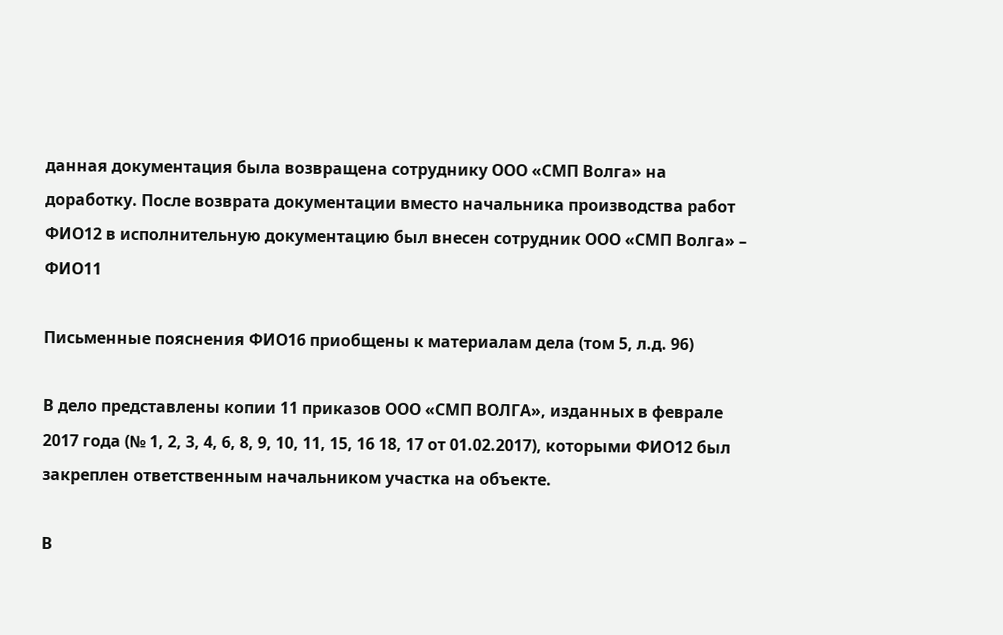данная документация была возвращена сотруднику ООО «СМП Волга» на доработку. После возврата документации вместо начальника производства работ ФИО12 в исполнительную документацию был внесен сотрудник ООО «СМП Волга» – ФИО11

Письменные пояснения ФИО16 приобщены к материалам дела (том 5, л.д. 96)

В дело представлены копии 11 приказов ООО «СМП ВОЛГА», изданных в феврале 2017 года (№ 1, 2, 3, 4, 6, 8, 9, 10, 11, 15, 16 18, 17 от 01.02.2017), которыми ФИО12 был закреплен ответственным начальником участка на объекте.

В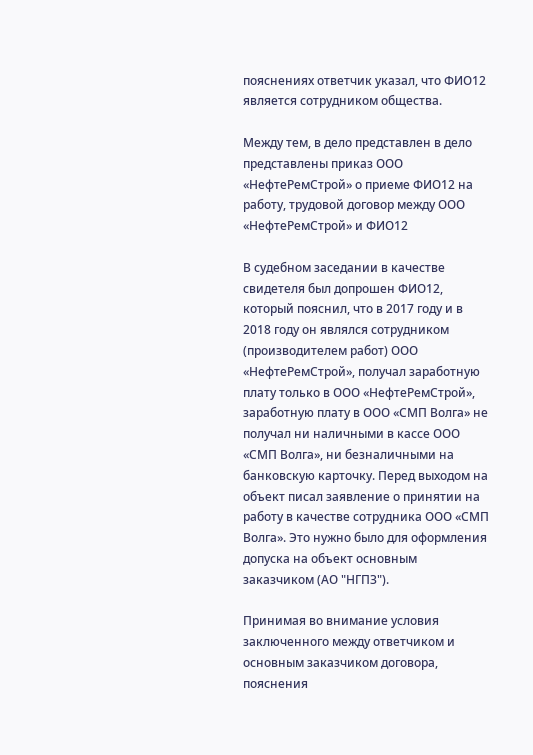пояснениях ответчик указал, что ФИО12 является сотрудником общества.

Между тем, в дело представлен в дело представлены приказ ООО «НефтеРемСтрой» о приеме ФИО12 на работу, трудовой договор между ООО «НефтеРемСтрой» и ФИО12

В судебном заседании в качестве свидетеля был допрошен ФИО12, который пояснил, что в 2017 году и в 2018 году он являлся сотрудником (производителем работ) ООО «НефтеРемСтрой», получал заработную плату только в ООО «НефтеРемСтрой», заработную плату в ООО «СМП Волга» не получал ни наличными в кассе ООО «СМП Волга», ни безналичными на банковскую карточку. Перед выходом на объект писал заявление о принятии на работу в качестве сотрудника ООО «СМП Волга». Это нужно было для оформления допуска на объект основным заказчиком (АО "НГПЗ").

Принимая во внимание условия заключенного между ответчиком и основным заказчиком договора, пояснения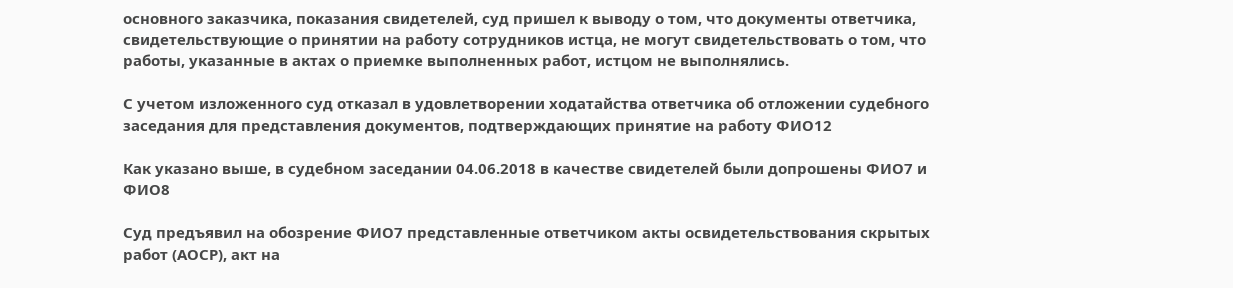основного заказчика, показания свидетелей, суд пришел к выводу о том, что документы ответчика, свидетельствующие о принятии на работу сотрудников истца, не могут свидетельствовать о том, что работы, указанные в актах о приемке выполненных работ, истцом не выполнялись.

С учетом изложенного суд отказал в удовлетворении ходатайства ответчика об отложении судебного заседания для представления документов, подтверждающих принятие на работу ФИО12

Как указано выше, в судебном заседании 04.06.2018 в качестве свидетелей были допрошены ФИО7 и ФИО8

Суд предъявил на обозрение ФИО7 представленные ответчиком акты освидетельствования скрытых работ (АОСР), акт на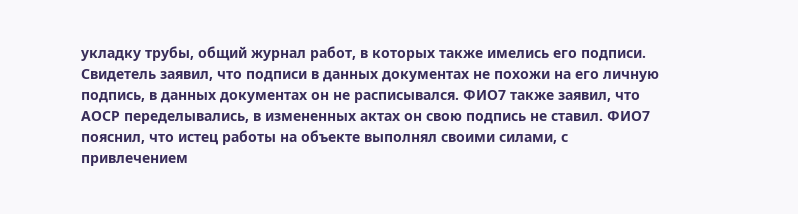укладку трубы, общий журнал работ, в которых также имелись его подписи. Свидетель заявил, что подписи в данных документах не похожи на его личную подпись, в данных документах он не расписывался. ФИО7 также заявил, что АОСР переделывались, в измененных актах он свою подпись не ставил. ФИО7 пояснил, что истец работы на объекте выполнял своими силами, с привлечением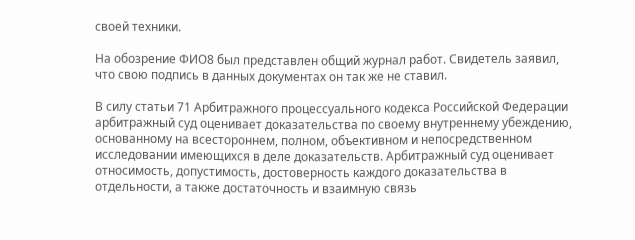своей техники.

На обозрение ФИО8 был представлен общий журнал работ. Свидетель заявил, что свою подпись в данных документах он так же не ставил.

В силу статьи 71 Арбитражного процессуального кодекса Российской Федерации арбитражный суд оценивает доказательства по своему внутреннему убеждению, основанному на всестороннем, полном, объективном и непосредственном исследовании имеющихся в деле доказательств. Арбитражный суд оценивает относимость, допустимость, достоверность каждого доказательства в отдельности, а также достаточность и взаимную связь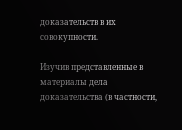доказательств в их совокупности.

Изучив представленные в материалы дела доказательства (в частности,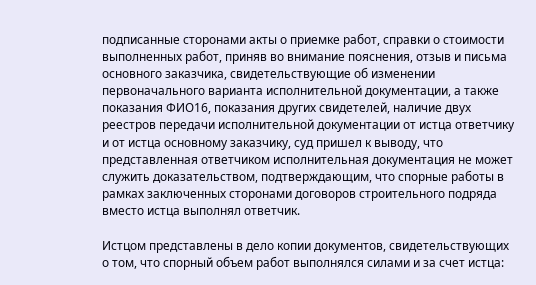подписанные сторонами акты о приемке работ, справки о стоимости выполненных работ, приняв во внимание пояснения, отзыв и письма основного заказчика, свидетельствующие об изменении первоначального варианта исполнительной документации, а также показания ФИО16, показания других свидетелей, наличие двух реестров передачи исполнительной документации от истца ответчику и от истца основному заказчику, суд пришел к выводу, что представленная ответчиком исполнительная документация не может служить доказательством, подтверждающим, что спорные работы в рамках заключенных сторонами договоров строительного подряда вместо истца выполнял ответчик.

Истцом представлены в дело копии документов, свидетельствующих о том, что спорный объем работ выполнялся силами и за счет истца: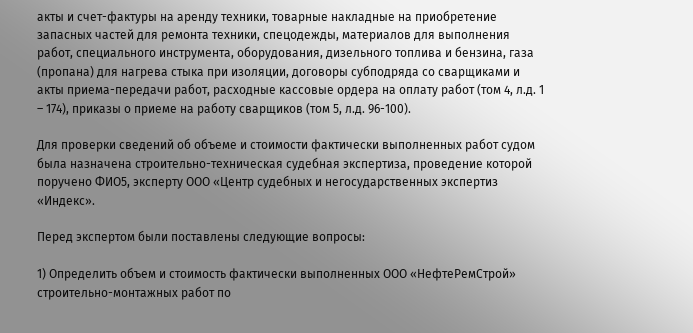акты и счет-фактуры на аренду техники, товарные накладные на приобретение запасных частей для ремонта техники, спецодежды, материалов для выполнения работ, специального инструмента, оборудования, дизельного топлива и бензина, газа (пропана) для нагрева стыка при изоляции, договоры субподряда со сварщиками и акты приема-передачи работ, расходные кассовые ордера на оплату работ (том 4, л.д. 1 – 174), приказы о приеме на работу сварщиков (том 5, л.д. 96-100).

Для проверки сведений об объеме и стоимости фактически выполненных работ судом была назначена строительно-техническая судебная экспертиза, проведение которой поручено ФИО5, эксперту ООО «Центр судебных и негосударственных экспертиз «Индекс».

Перед экспертом были поставлены следующие вопросы:

1) Определить объем и стоимость фактически выполненных ООО «НефтеРемСтрой» строительно-монтажных работ по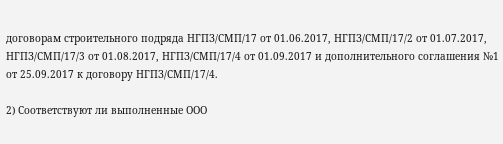договорам строительного подряда НГПЗ/СМП/17 от 01.06.2017, НГПЗ/СМП/17/2 от 01.07.2017, НГПЗ/СМП/17/3 от 01.08.2017, НГПЗ/СМП/17/4 от 01.09.2017 и дополнительного соглашения №1 от 25.09.2017 к договору НГПЗ/СМП/17/4.

2) Соответствуют ли выполненные ООО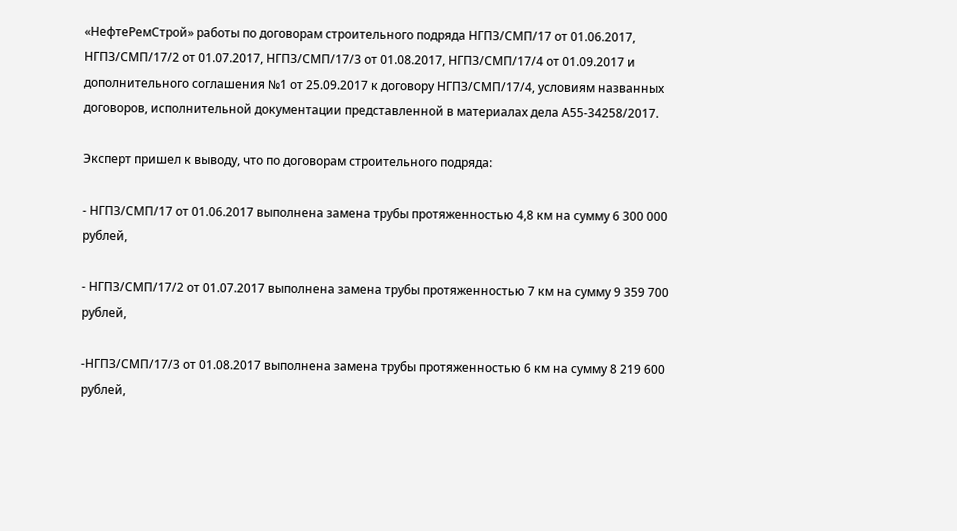«НефтеРемСтрой» работы по договорам строительного подряда НГПЗ/СМП/17 от 01.06.2017, НГПЗ/СМП/17/2 от 01.07.2017, НГПЗ/СМП/17/3 от 01.08.2017, НГПЗ/СМП/17/4 от 01.09.2017 и дополнительного соглашения №1 от 25.09.2017 к договору НГПЗ/СМП/17/4, условиям названных договоров, исполнительной документации представленной в материалах дела А55-34258/2017.

Эксперт пришел к выводу, что по договорам строительного подряда:

- НГПЗ/СМП/17 от 01.06.2017 выполнена замена трубы протяженностью 4,8 км на сумму 6 300 000 рублей,

- НГПЗ/СМП/17/2 от 01.07.2017 выполнена замена трубы протяженностью 7 км на сумму 9 359 700 рублей,

-НГПЗ/СМП/17/3 от 01.08.2017 выполнена замена трубы протяженностью 6 км на сумму 8 219 600 рублей,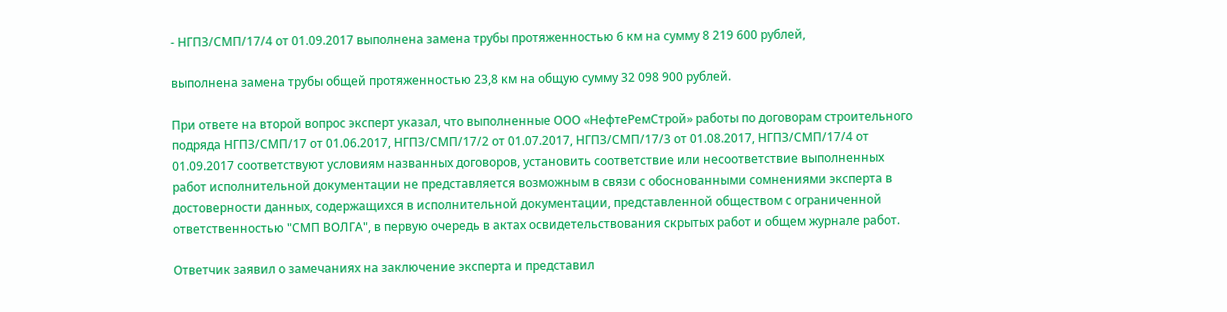- НГПЗ/СМП/17/4 от 01.09.2017 выполнена замена трубы протяженностью 6 км на сумму 8 219 600 рублей,

выполнена замена трубы общей протяженностью 23,8 км на общую сумму 32 098 900 рублей.

При ответе на второй вопрос эксперт указал, что выполненные ООО «НефтеРемСтрой» работы по договорам строительного подряда НГПЗ/СМП/17 от 01.06.2017, НГПЗ/СМП/17/2 от 01.07.2017, НГПЗ/СМП/17/3 от 01.08.2017, НГПЗ/СМП/17/4 от 01.09.2017 соответствуют условиям названных договоров, установить соответствие или несоответствие выполненных работ исполнительной документации не представляется возможным в связи с обоснованными сомнениями эксперта в достоверности данных, содержащихся в исполнительной документации, представленной обществом с ограниченной ответственностью "СМП ВОЛГА", в первую очередь в актах освидетельствования скрытых работ и общем журнале работ.

Ответчик заявил о замечаниях на заключение эксперта и представил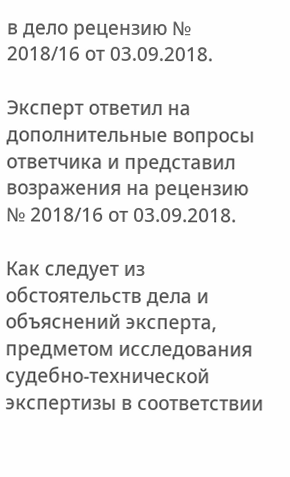в дело рецензию № 2018/16 от 03.09.2018.

Эксперт ответил на дополнительные вопросы ответчика и представил возражения на рецензию № 2018/16 от 03.09.2018.

Как следует из обстоятельств дела и объяснений эксперта, предметом исследования судебно-технической экспертизы в соответствии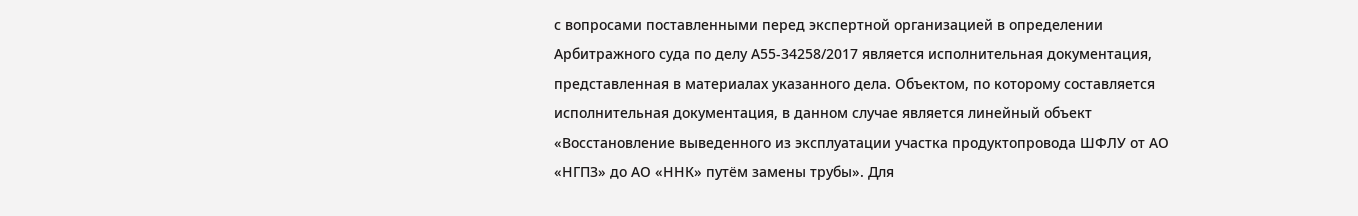с вопросами поставленными перед экспертной организацией в определении Арбитражного суда по делу А55-34258/2017 является исполнительная документация, представленная в материалах указанного дела. Объектом, по которому составляется исполнительная документация, в данном случае является линейный объект «Восстановление выведенного из эксплуатации участка продуктопровода ШФЛУ от АО «НГПЗ» до АО «ННК» путём замены трубы». Для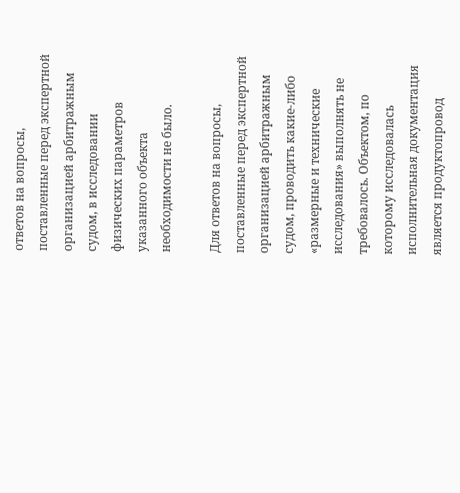ответов на вопросы, поставленные перед экспертной организацией арбитражным судом, в исследовании физических параметров указанного объекта необходимости не было.

Для ответов на вопросы, поставленные перед экспертной организацией арбитражным судом, проводить какие-либо «размерные и технические исследования» выполнять не требовалось. Объектом, по которому исследовалась исполнительная документация является продуктопровод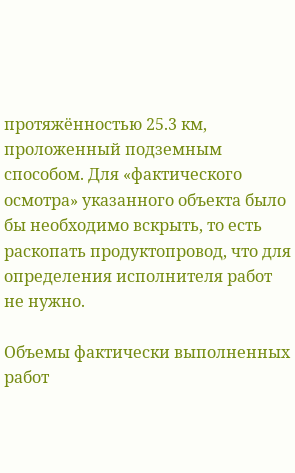протяжённостью 25.3 км, проложенный подземным способом. Для «фактического осмотра» указанного объекта было бы необходимо вскрыть, то есть раскопать продуктопровод, что для определения исполнителя работ не нужно.

Объемы фактически выполненных работ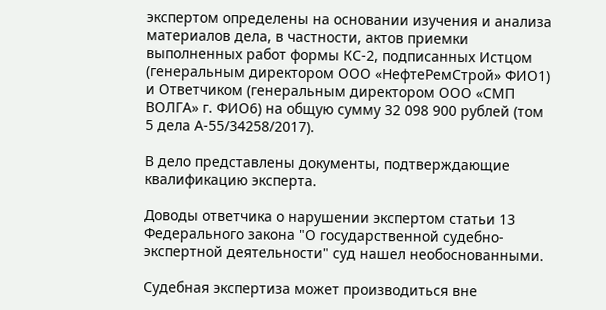экспертом определены на основании изучения и анализа материалов дела, в частности, актов приемки выполненных работ формы КС-2, подписанных Истцом (генеральным директором ООО «НефтеРемСтрой» ФИО1) и Ответчиком (генеральным директором ООО «СМП ВОЛГА» г. ФИО6) на общую сумму 32 098 900 рублей (том 5 дела А-55/34258/2017).

В дело представлены документы, подтверждающие квалификацию эксперта.

Доводы ответчика о нарушении экспертом статьи 13 Федерального закона "О государственной судебно-экспертной деятельности" суд нашел необоснованными.

Судебная экспертиза может производиться вне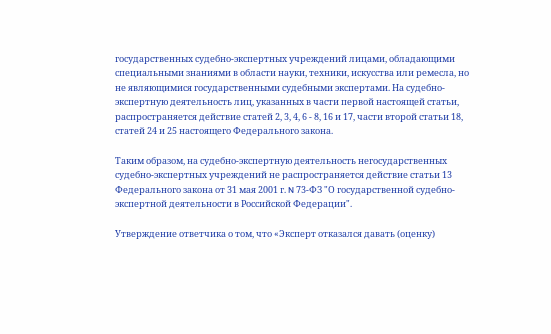государственных судебно-экспертных учреждений лицами, обладающими специальными знаниями в области науки, техники, искусства или ремесла, но не являющимися государственными судебными экспертами. На судебно-экспертную деятельность лиц, указанных в части первой настоящей статьи, распространяется действие статей 2, 3, 4, 6 - 8, 16 и 17, части второй статьи 18, статей 24 и 25 настоящего Федерального закона.

Таким образом, на судебно-экспертную деятельность негосударственных судебно-экспертных учреждений не распространяется действие статьи 13 Федерального закона от 31 мая 2001 г. N 73-ФЗ "О государственной судебно-экспертной деятельности в Российской Федерации".

Утверждение ответчика о том, что «Эксперт отказался давать (оценку)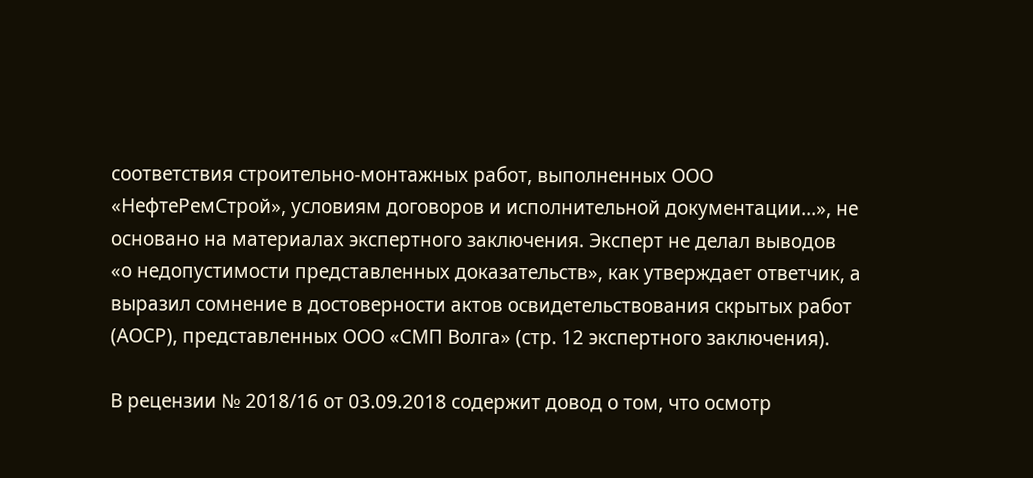соответствия строительно-монтажных работ, выполненных ООО «НефтеРемСтрой», условиям договоров и исполнительной документации...», не основано на материалах экспертного заключения. Эксперт не делал выводов «о недопустимости представленных доказательств», как утверждает ответчик, а выразил сомнение в достоверности актов освидетельствования скрытых работ (АОСР), представленных ООО «СМП Волга» (стр. 12 экспертного заключения).

В рецензии № 2018/16 от 03.09.2018 содержит довод о том, что осмотр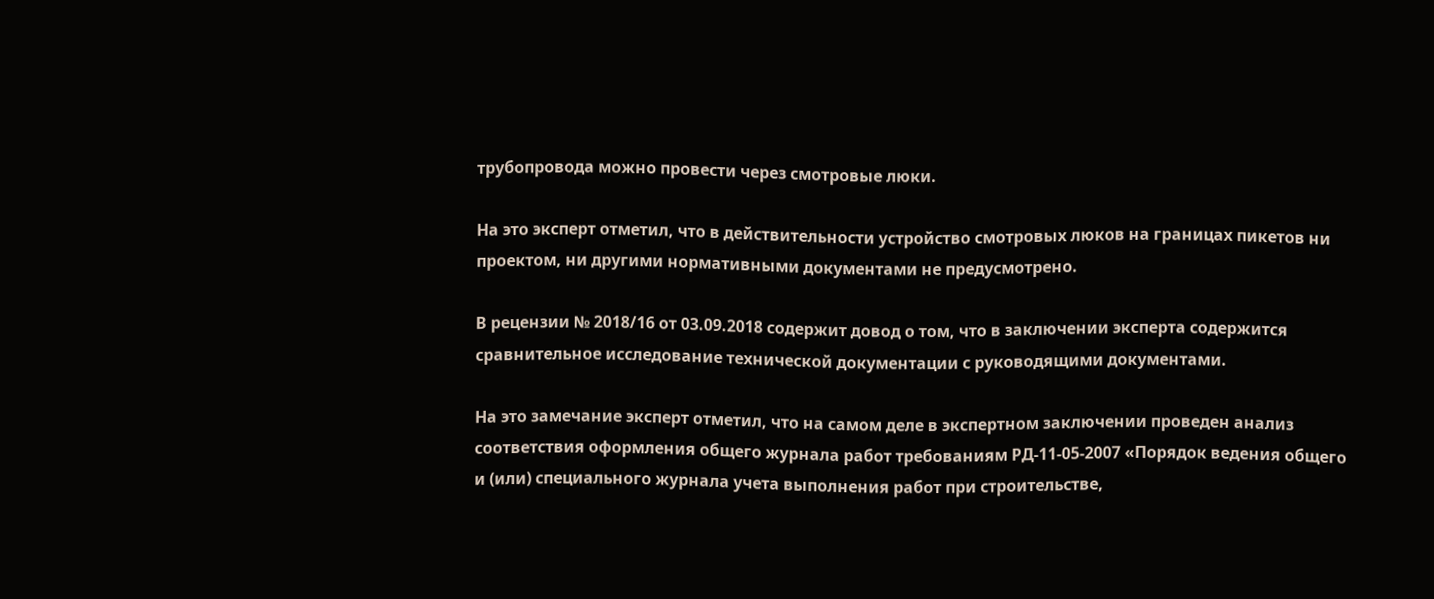трубопровода можно провести через смотровые люки.

На это эксперт отметил, что в действительности устройство смотровых люков на границах пикетов ни проектом, ни другими нормативными документами не предусмотрено.

В рецензии № 2018/16 от 03.09.2018 содержит довод о том, что в заключении эксперта содержится сравнительное исследование технической документации с руководящими документами.

На это замечание эксперт отметил, что на самом деле в экспертном заключении проведен анализ соответствия оформления общего журнала работ требованиям РД-11-05-2007 «Порядок ведения общего и (или) специального журнала учета выполнения работ при строительстве,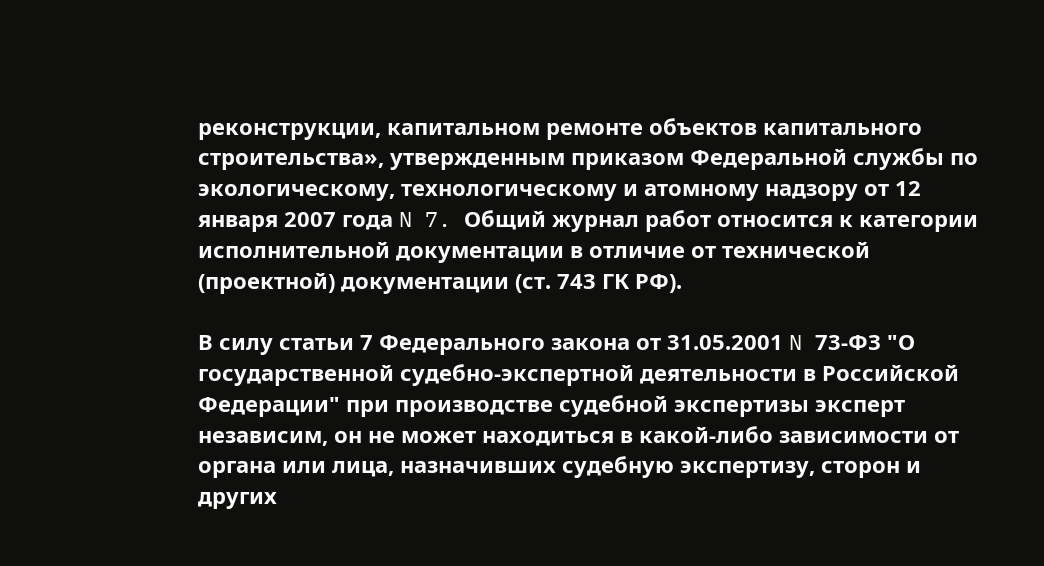реконструкции, капитальном ремонте объектов капитального строительства», утвержденным приказом Федеральной службы по экологическому, технологическому и атомному надзору от 12 января 2007 года N 7. Общий журнал работ относится к категории исполнительной документации в отличие от технической (проектной) документации (ст. 743 ГК РФ).

В силу статьи 7 Федерального закона от 31.05.2001 N 73-ФЗ "О государственной судебно-экспертной деятельности в Российской Федерации" при производстве судебной экспертизы эксперт независим, он не может находиться в какой-либо зависимости от органа или лица, назначивших судебную экспертизу, сторон и других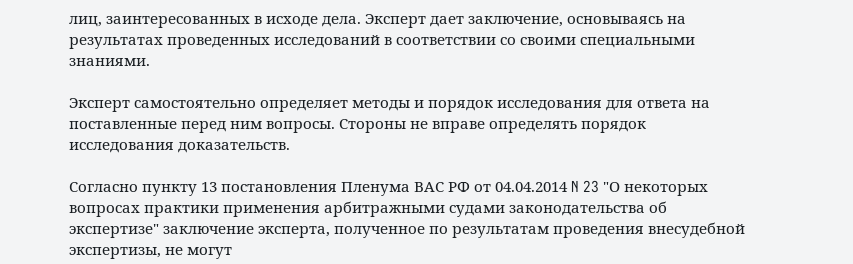лиц, заинтересованных в исходе дела. Эксперт дает заключение, основываясь на результатах проведенных исследований в соответствии со своими специальными знаниями.

Эксперт самостоятельно определяет методы и порядок исследования для ответа на поставленные перед ним вопросы. Стороны не вправе определять порядок исследования доказательств.

Согласно пункту 13 постановления Пленума ВАС РФ от 04.04.2014 N 23 "О некоторых вопросах практики применения арбитражными судами законодательства об экспертизе" заключение эксперта, полученное по результатам проведения внесудебной экспертизы, не могут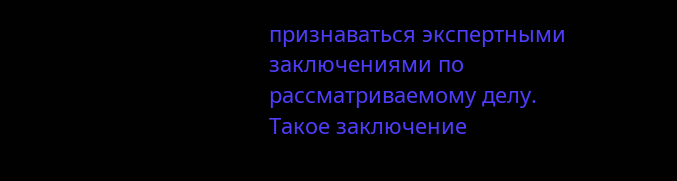признаваться экспертными заключениями по рассматриваемому делу. Такое заключение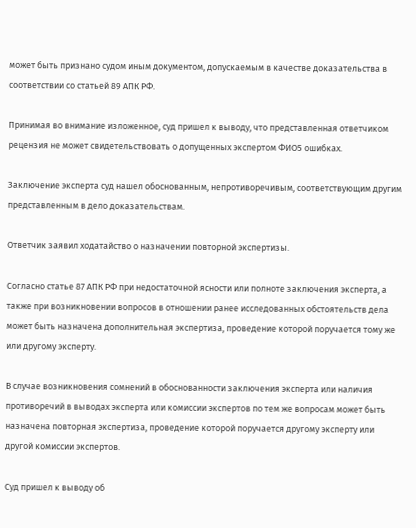может быть признано судом иным документом, допускаемым в качестве доказательства в соответствии со статьей 89 АПК РФ.

Принимая во внимание изложенное, суд пришел к выводу, что представленная ответчиком рецензия не может свидетельствовать о допущенных экспертом ФИО5 ошибках.

Заключение эксперта суд нашел обоснованным, непротиворечивым, соответствующим другим представленным в дело доказательствам.

Ответчик заявил ходатайство о назначении повторной экспертизы.

Согласно статье 87 АПК РФ при недостаточной ясности или полноте заключения эксперта, а также при возникновении вопросов в отношении ранее исследованных обстоятельств дела может быть назначена дополнительная экспертиза, проведение которой поручается тому же или другому эксперту.

В случае возникновения сомнений в обоснованности заключения эксперта или наличия противоречий в выводах эксперта или комиссии экспертов по тем же вопросам может быть назначена повторная экспертиза, проведение которой поручается другому эксперту или другой комиссии экспертов.

Суд пришел к выводу об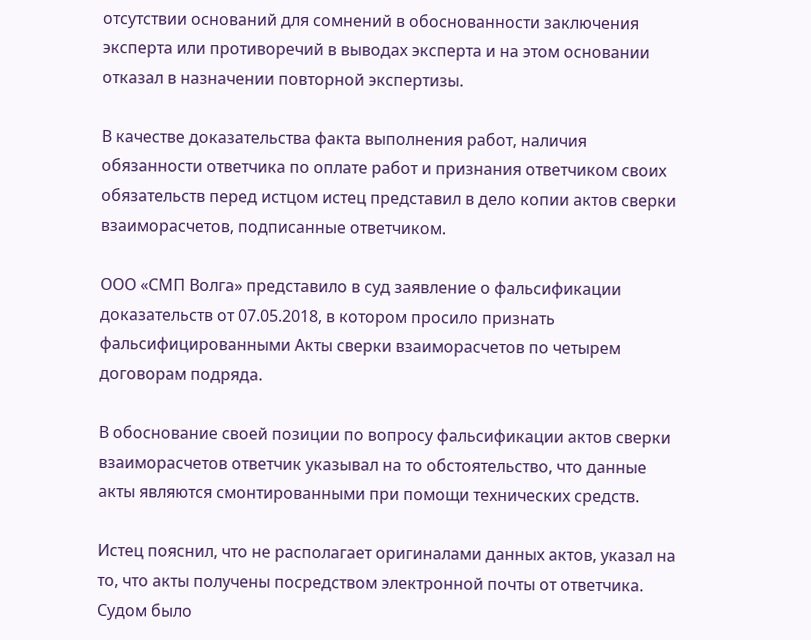отсутствии оснований для сомнений в обоснованности заключения эксперта или противоречий в выводах эксперта и на этом основании отказал в назначении повторной экспертизы.

В качестве доказательства факта выполнения работ, наличия обязанности ответчика по оплате работ и признания ответчиком своих обязательств перед истцом истец представил в дело копии актов сверки взаиморасчетов, подписанные ответчиком.

ООО «СМП Волга» представило в суд заявление о фальсификации доказательств от 07.05.2018, в котором просило признать фальсифицированными Акты сверки взаиморасчетов по четырем договорам подряда.

В обоснование своей позиции по вопросу фальсификации актов сверки взаиморасчетов ответчик указывал на то обстоятельство, что данные акты являются смонтированными при помощи технических средств.

Истец пояснил, что не располагает оригиналами данных актов, указал на то, что акты получены посредством электронной почты от ответчика. Судом было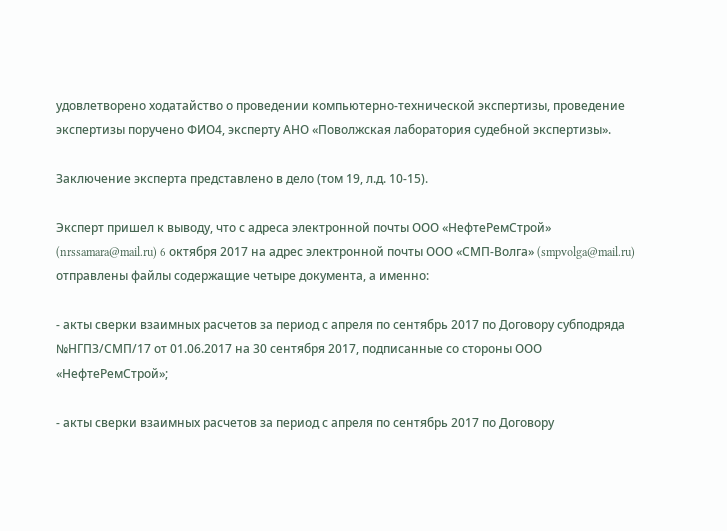удовлетворено ходатайство о проведении компьютерно-технической экспертизы, проведение экспертизы поручено ФИО4, эксперту АНО «Поволжская лаборатория судебной экспертизы».

Заключение эксперта представлено в дело (том 19, л.д. 10-15).

Эксперт пришел к выводу, что с адреса электронной почты ООО «НефтеРемСтрой» (nrssamara@mail.ru) 6 октября 2017 на адрес электронной почты ООО «СМП-Волга» (smpvolga@mail.ru) отправлены файлы содержащие четыре документа, а именно:

- акты сверки взаимных расчетов за период с апреля по сентябрь 2017 по Договору субподряда №НГПЗ/СМП/17 от 01.06.2017 на 30 сентября 2017, подписанные со стороны ООО «НефтеРемСтрой»;

- акты сверки взаимных расчетов за период с апреля по сентябрь 2017 по Договору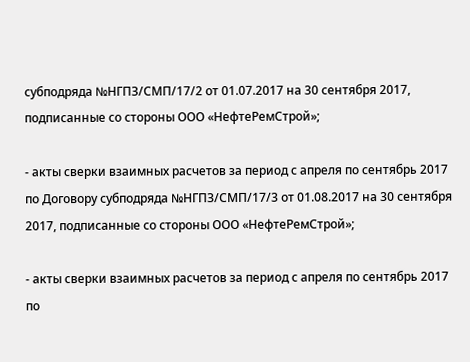субподряда №НГПЗ/СМП/17/2 от 01.07.2017 на 30 сентября 2017, подписанные со стороны ООО «НефтеРемСтрой»;

- акты сверки взаимных расчетов за период с апреля по сентябрь 2017 по Договору субподряда №НГПЗ/СМП/17/3 от 01.08.2017 на 30 сентября 2017, подписанные со стороны ООО «НефтеРемСтрой»;

- акты сверки взаимных расчетов за период с апреля по сентябрь 2017 по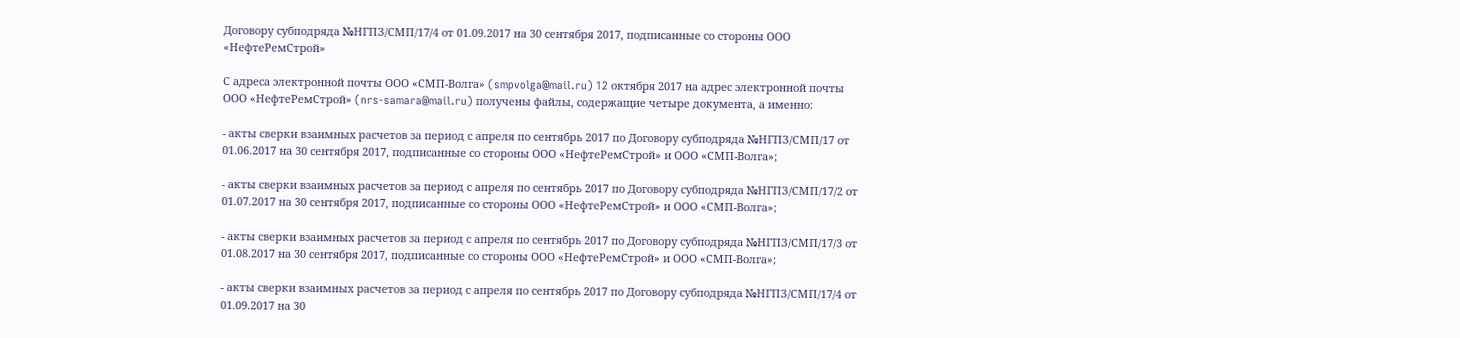Договору субподряда №НГПЗ/СМП/17/4 от 01.09.2017 на 30 сентября 2017, подписанные со стороны ООО «НефтеРемСтрой»

С адреса электронной почты ООО «СМП-Волга» (smpvolga@mail.ru) 12 октября 2017 на адрес электронной почты ООО «НефтеРемСтрой» (nrs-samara@mail.ru) получены файлы, содержащие четыре документа, а именно:

- акты сверки взаимных расчетов за период с апреля по сентябрь 2017 по Договору субподряда №НГПЗ/СМП/17 от 01.06.2017 на 30 сентября 2017, подписанные со стороны ООО «НефтеРемСтрой» и ООО «СМП-Волга»;

- акты сверки взаимных расчетов за период с апреля по сентябрь 2017 по Договору субподряда №НГПЗ/СМП/17/2 от 01.07.2017 на 30 сентября 2017, подписанные со стороны ООО «НефтеРемСтрой» и ООО «СМП-Волга»;

- акты сверки взаимных расчетов за период с апреля по сентябрь 2017 по Договору субподряда №НГПЗ/СМП/17/3 от 01.08.2017 на 30 сентября 2017, подписанные со стороны ООО «НефтеРемСтрой» и ООО «СМП-Волга»;

- акты сверки взаимных расчетов за период с апреля по сентябрь 2017 по Договору субподряда №НГПЗ/СМП/17/4 от 01.09.2017 на 30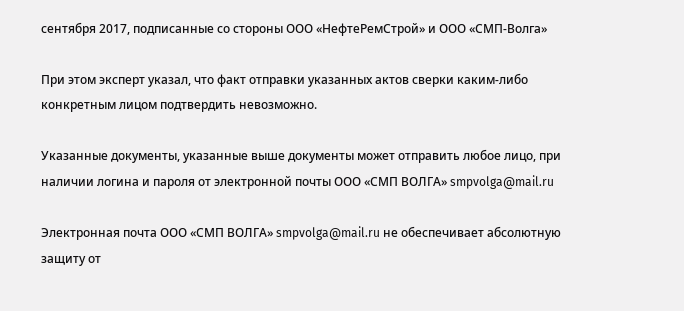сентября 2017, подписанные со стороны ООО «НефтеРемСтрой» и ООО «СМП-Волга»

При этом эксперт указал, что факт отправки указанных актов сверки каким-либо конкретным лицом подтвердить невозможно.

Указанные документы, указанные выше документы может отправить любое лицо, при наличии логина и пароля от электронной почты ООО «СМП ВОЛГА» smpvolga@mail.ru

Электронная почта ООО «СМП ВОЛГА» smpvolga@mail.ru не обеспечивает абсолютную защиту от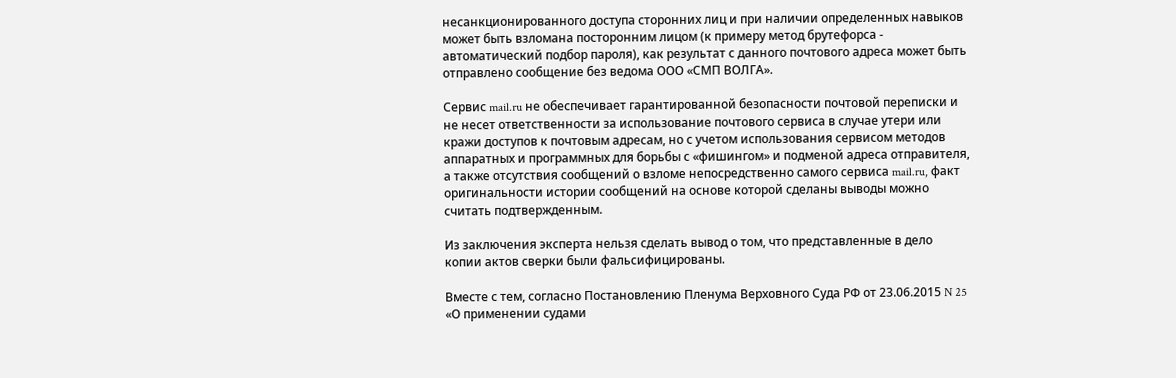несанкционированного доступа сторонних лиц и при наличии определенных навыков может быть взломана посторонним лицом (к примеру метод брутефорса - автоматический подбор пароля), как результат с данного почтового адреса может быть отправлено сообщение без ведома ООО «СМП ВОЛГА».

Сервис mail.ru не обеспечивает гарантированной безопасности почтовой переписки и не несет ответственности за использование почтового сервиса в случае утери или кражи доступов к почтовым адресам, но с учетом использования сервисом методов аппаратных и программных для борьбы с «фишингом» и подменой адреса отправителя, а также отсутствия сообщений о взломе непосредственно самого сервиса mail.ru, факт оригинальности истории сообщений на основе которой сделаны выводы можно считать подтвержденным.

Из заключения эксперта нельзя сделать вывод о том, что представленные в дело копии актов сверки были фальсифицированы.

Вместе с тем, согласно Постановлению Пленума Верховного Суда РФ от 23.06.2015 N 25 «О применении судами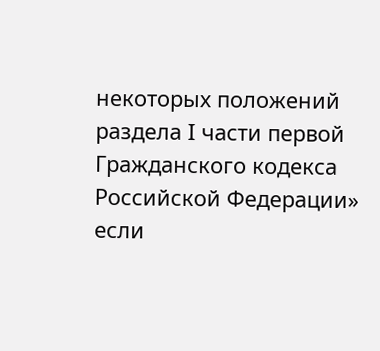некоторых положений раздела I части первой Гражданского кодекса Российской Федерации» если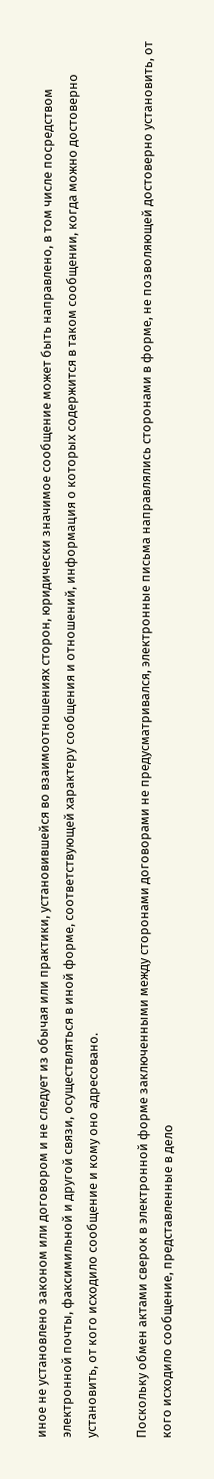иное не установлено законом или договором и не следует из обычая или практики, установившейся во взаимоотношениях сторон, юридически значимое сообщение может быть направлено, в том числе посредством электронной почты, факсимильной и другой связи, осуществляться в иной форме, соответствующей характеру сообщения и отношений, информация о которых содержится в таком сообщении, когда можно достоверно установить, от кого исходило сообщение и кому оно адресовано.

Поскольку обмен актами сверок в электронной форме заключенными между сторонами договорами не предусматривался, электронные письма направлялись сторонами в форме, не позволяющей достоверно установить, от кого исходило сообщение, представленные в дело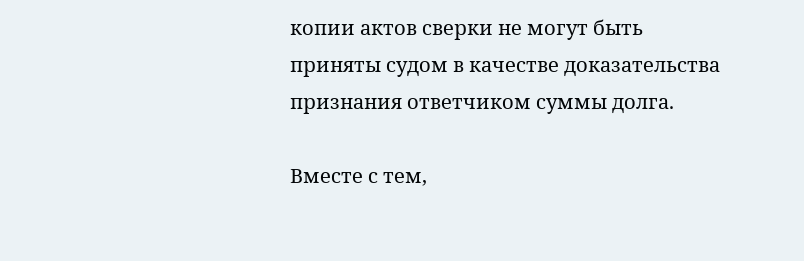копии актов сверки не могут быть приняты судом в качестве доказательства признания ответчиком суммы долга.

Вместе с тем,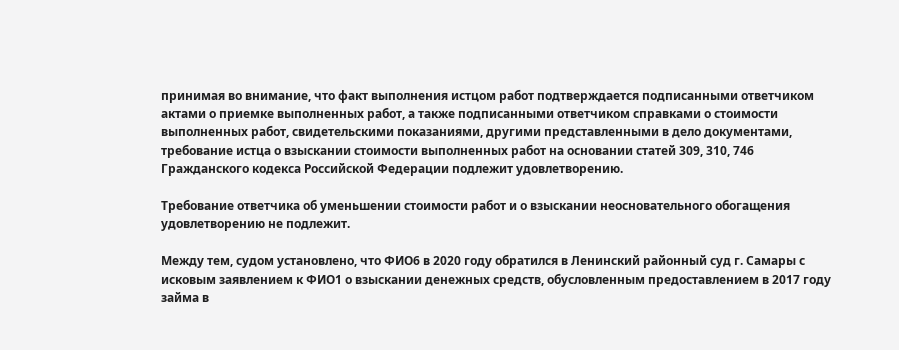принимая во внимание, что факт выполнения истцом работ подтверждается подписанными ответчиком актами о приемке выполненных работ, а также подписанными ответчиком справками о стоимости выполненных работ, свидетельскими показаниями, другими представленными в дело документами, требование истца о взыскании стоимости выполненных работ на основании статей 309, 310, 746 Гражданского кодекса Российской Федерации подлежит удовлетворению.

Требование ответчика об уменьшении стоимости работ и о взыскании неосновательного обогащения удовлетворению не подлежит.

Между тем, судом установлено, что ФИО6 в 2020 году обратился в Ленинский районный суд г. Самары с исковым заявлением к ФИО1 о взыскании денежных средств, обусловленным предоставлением в 2017 году займа в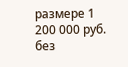размере 1 200 000 руб. без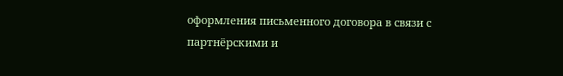оформления письменного договора в связи с партнёрскими и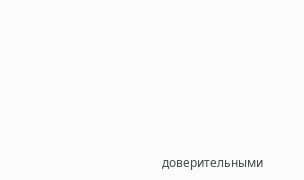доверительными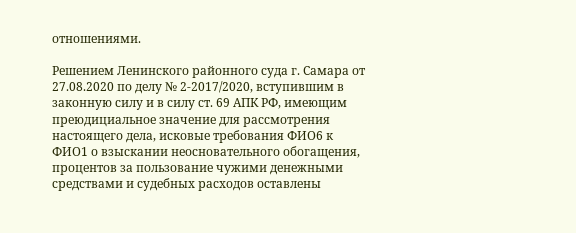отношениями.

Решением Ленинского районного суда г. Самара от 27.08.2020 по делу № 2-2017/2020, вступившим в законную силу и в силу ст. 69 АПК РФ, имеющим преюдициальное значение для рассмотрения настоящего дела, исковые требования ФИО6 к ФИО1 о взыскании неосновательного обогащения, процентов за пользование чужими денежными средствами и судебных расходов оставлены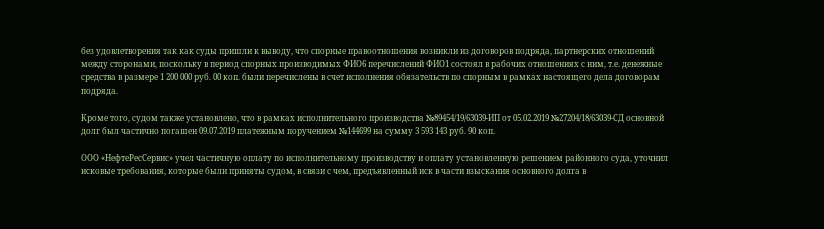без удовлетворения так как суды пришли к выводу, что спорные правоотношения возникли из договоров подряда, партнерских отношений между сторонами, поскольку в период спорных производимых ФИО6 перечислений ФИО1 состоял в рабочих отношениях с ним, т.е. денежные средства в размере 1 200 000 руб. 00 коп. были перечислены в счет исполнения обязательств по спорным в рамках настоящего дела договорам подряда.

Кроме того, судом также установлено, что в рамках исполнительного производства №89454/19/63039-ИП от 05.02.2019 №27204/18/63039-СД основной долг был частично погашен 09.07.2019 платежным поручением №144699 на сумму 3 593 143 руб. 90 коп.

ООО «НефтеРесСервис» учел частичную оплату по исполнительному производству и оплату установленную решением районного суда, уточнил исковые требования, которые были приняты судом, в связи с чем, предъявленный иск в части взыскания основного долга в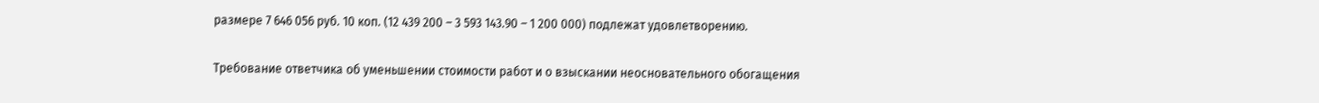размере 7 646 056 руб. 10 коп. (12 439 200 – 3 593 143.90 – 1 200 000) подлежат удовлетворению.

Требование ответчика об уменьшении стоимости работ и о взыскании неосновательного обогащения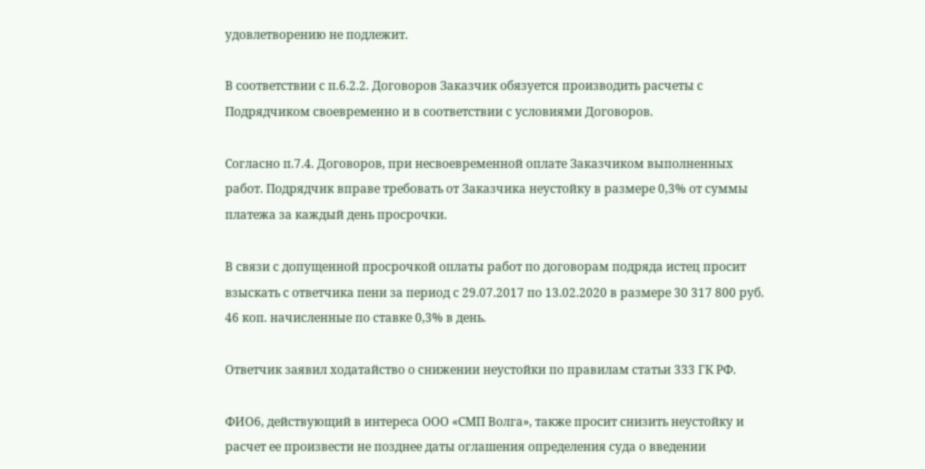удовлетворению не подлежит.

В соответствии с п.6.2.2. Договоров Заказчик обязуется производить расчеты с Подрядчиком своевременно и в соответствии с условиями Договоров.

Согласно п.7.4. Договоров, при несвоевременной оплате Заказчиком выполненных работ. Подрядчик вправе требовать от Заказчика неустойку в размере 0,3% от суммы платежа за каждый день просрочки.

В связи с допущенной просрочкой оплаты работ по договорам подряда истец просит взыскать с ответчика пени за период с 29.07.2017 по 13.02.2020 в размере 30 317 800 руб. 46 коп. начисленные по ставке 0,3% в день.

Ответчик заявил ходатайство о снижении неустойки по правилам статьи 333 ГК РФ.

ФИО6, действующий в интереса ООО «СМП Волга», также просит снизить неустойку и расчет ее произвести не позднее даты оглашения определения суда о введении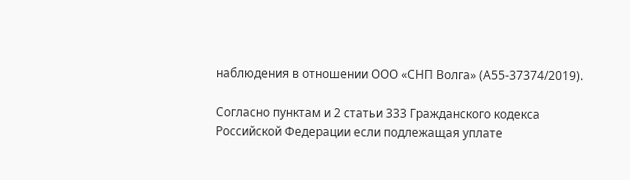наблюдения в отношении ООО «СНП Волга» (А55-37374/2019).

Согласно пунктам и 2 статьи 333 Гражданского кодекса Российской Федерации если подлежащая уплате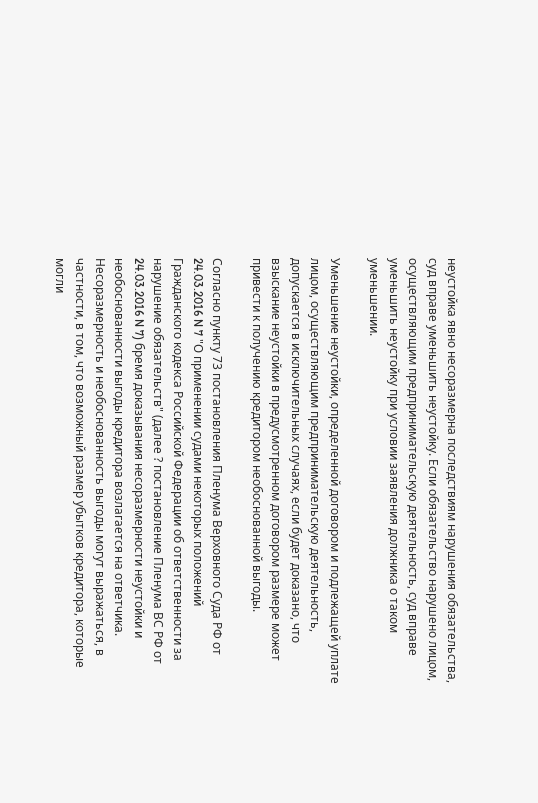неустойка явно несоразмерна последствиям нарушения обязательства, суд вправе уменьшить неустойку. Если обязательство нарушено лицом, осуществляющим предпринимательскую деятельность, суд вправе уменьшить неустойку при условии заявления должника о таком уменьшении.

Уменьшение неустойки, определенной договором и подлежащей уплате лицом, осуществляющим предпринимательскую деятельность, допускается в исключительных случаях, если будет доказано, что взыскание неустойки в предусмотренном договором размере может привести к получению кредитором необоснованной выгоды.

Согласно пункту 73 постановления Пленума Верховного Суда РФ от 24.03.2016 N 7 "О применении судами некоторых положений Гражданского кодекса Российской Федерации об ответственности за нарушение обязательств" (далее ? постановление Пленума ВС РФ от 24.03.2016 N 7) бремя доказывания несоразмерности неустойки и необоснованности выгоды кредитора возлагается на ответчика. Несоразмерность и необоснованность выгоды могут выражаться, в частности, в том, что возможный размер убытков кредитора, которые могли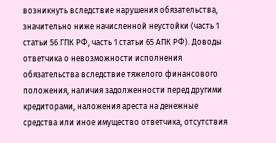возникнуть вследствие нарушения обязательства, значительно ниже начисленной неустойки (часть 1 статьи 56 ГПК РФ, часть 1 статьи 65 АПК РФ). Доводы ответчика о невозможности исполнения обязательства вследствие тяжелого финансового положения, наличия задолженности перед другими кредиторами, наложения ареста на денежные средства или иное имущество ответчика, отсутствия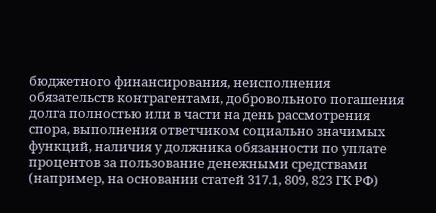бюджетного финансирования, неисполнения обязательств контрагентами, добровольного погашения долга полностью или в части на день рассмотрения спора, выполнения ответчиком социально значимых функций, наличия у должника обязанности по уплате процентов за пользование денежными средствами (например, на основании статей 317.1, 809, 823 ГК РФ)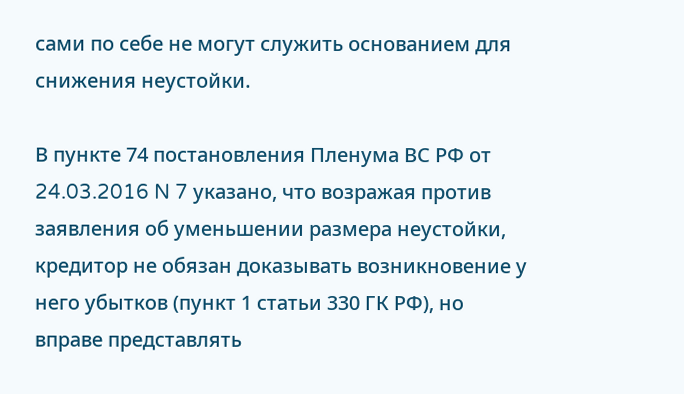сами по себе не могут служить основанием для снижения неустойки.

В пункте 74 постановления Пленума ВС РФ от 24.03.2016 N 7 указано, что возражая против заявления об уменьшении размера неустойки, кредитор не обязан доказывать возникновение у него убытков (пункт 1 статьи 330 ГК РФ), но вправе представлять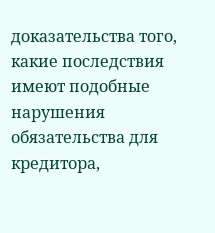доказательства того, какие последствия имеют подобные нарушения обязательства для кредитора,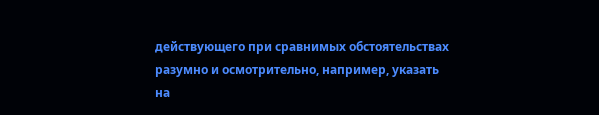действующего при сравнимых обстоятельствах разумно и осмотрительно, например, указать на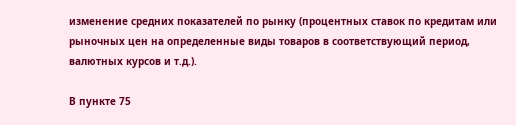изменение средних показателей по рынку (процентных ставок по кредитам или рыночных цен на определенные виды товаров в соответствующий период, валютных курсов и т.д.).

В пункте 75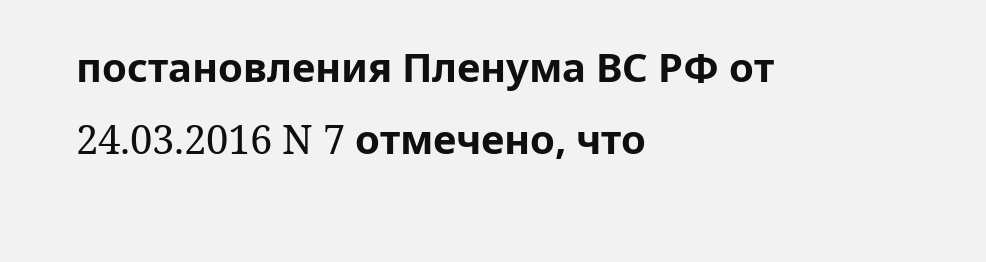постановления Пленума ВС РФ от 24.03.2016 N 7 отмечено, что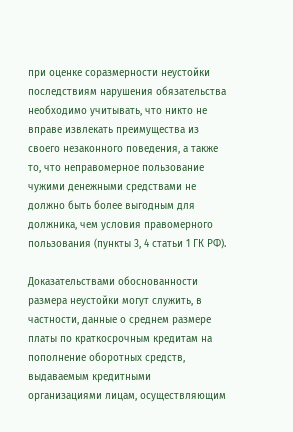при оценке соразмерности неустойки последствиям нарушения обязательства необходимо учитывать, что никто не вправе извлекать преимущества из своего незаконного поведения, а также то, что неправомерное пользование чужими денежными средствами не должно быть более выгодным для должника, чем условия правомерного пользования (пункты 3, 4 статьи 1 ГК РФ).

Доказательствами обоснованности размера неустойки могут служить, в частности, данные о среднем размере платы по краткосрочным кредитам на пополнение оборотных средств, выдаваемым кредитными организациями лицам, осуществляющим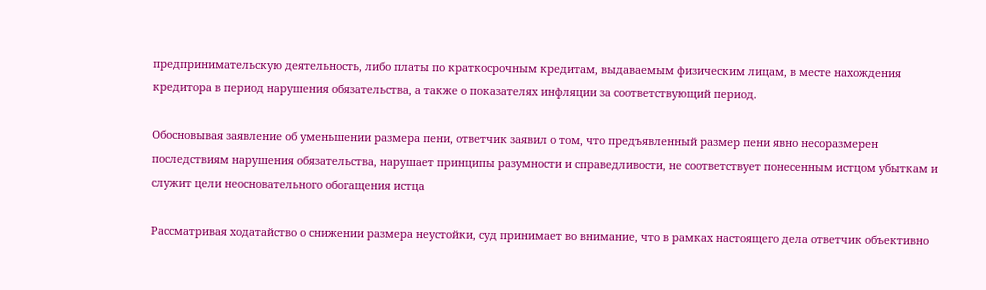предпринимательскую деятельность, либо платы по краткосрочным кредитам, выдаваемым физическим лицам, в месте нахождения кредитора в период нарушения обязательства, а также о показателях инфляции за соответствующий период.

Обосновывая заявление об уменьшении размера пени, ответчик заявил о том, что предъявленный размер пени явно несоразмерен последствиям нарушения обязательства, нарушает принципы разумности и справедливости, не соответствует понесенным истцом убыткам и служит цели неосновательного обогащения истца

Рассматривая ходатайство о снижении размера неустойки, суд принимает во внимание, что в рамках настоящего дела ответчик объективно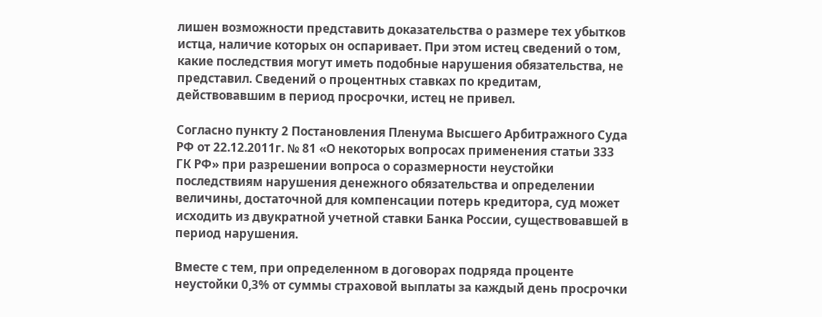лишен возможности представить доказательства о размере тех убытков истца, наличие которых он оспаривает. При этом истец сведений о том, какие последствия могут иметь подобные нарушения обязательства, не представил. Сведений о процентных ставках по кредитам, действовавшим в период просрочки, истец не привел.

Согласно пункту 2 Постановления Пленума Высшего Арбитражного Суда РФ от 22.12.2011г. № 81 «О некоторых вопросах применения статьи 333 ГК РФ» при разрешении вопроса о соразмерности неустойки последствиям нарушения денежного обязательства и определении величины, достаточной для компенсации потерь кредитора, суд может исходить из двукратной учетной ставки Банка России, существовавшей в период нарушения.

Вместе с тем, при определенном в договорах подряда проценте неустойки 0,3% от суммы страховой выплаты за каждый день просрочки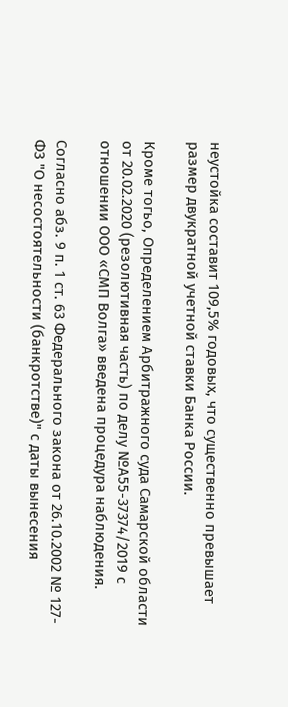неустойка составит 109,5% годовых, что существенно превышает размер двукратной учетной ставки Банка России.

Кроме тогьо, Определением Арбитражного суда Самарской области от 20.02.2020 (резолютивная часть) по делу №А55-37374/2019 с отношении ООО «СМП Волга» введена процедура наблюдения.

Согласно абз. 9 п. 1 ст. 63 Федерального закона от 26.10.2002 № 127-ФЗ "О несостоятельности (банкротстве)" с даты вынесения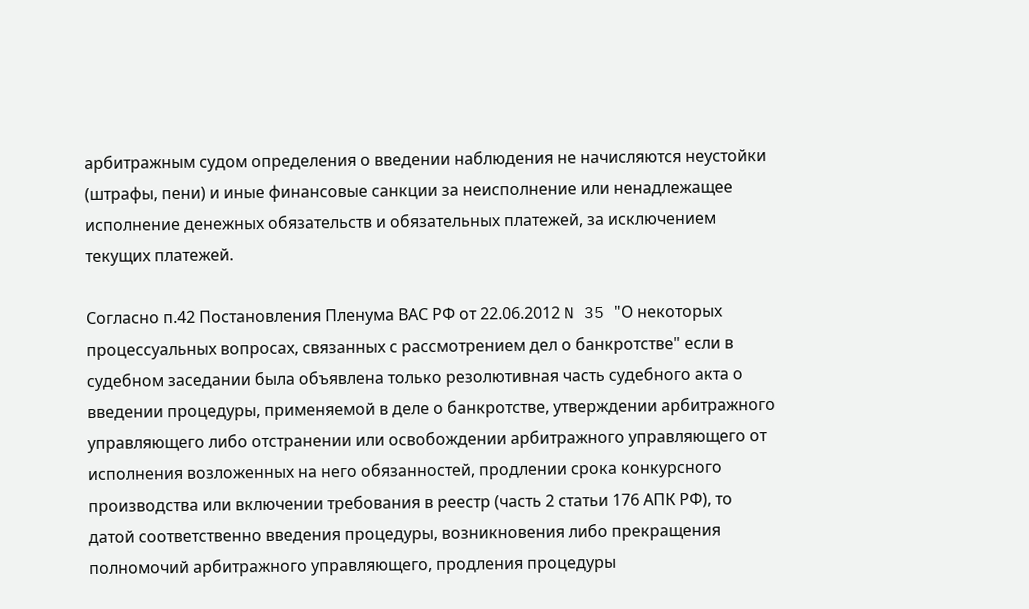арбитражным судом определения о введении наблюдения не начисляются неустойки (штрафы, пени) и иные финансовые санкции за неисполнение или ненадлежащее исполнение денежных обязательств и обязательных платежей, за исключением текущих платежей.

Согласно п.42 Постановления Пленума ВАС РФ от 22.06.2012 N 35 "О некоторых процессуальных вопросах, связанных с рассмотрением дел о банкротстве" если в судебном заседании была объявлена только резолютивная часть судебного акта о введении процедуры, применяемой в деле о банкротстве, утверждении арбитражного управляющего либо отстранении или освобождении арбитражного управляющего от исполнения возложенных на него обязанностей, продлении срока конкурсного производства или включении требования в реестр (часть 2 статьи 176 АПК РФ), то датой соответственно введения процедуры, возникновения либо прекращения полномочий арбитражного управляющего, продления процедуры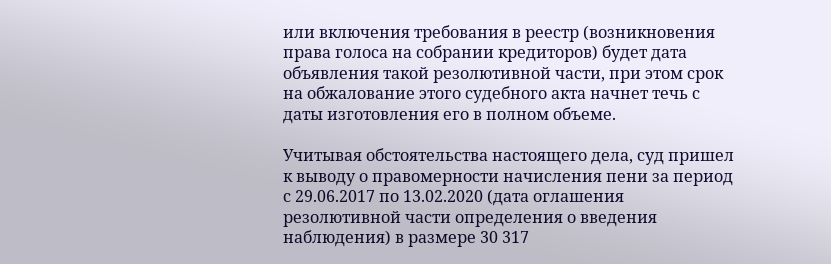или включения требования в реестр (возникновения права голоса на собрании кредиторов) будет дата объявления такой резолютивной части, при этом срок на обжалование этого судебного акта начнет течь с даты изготовления его в полном объеме.

Учитывая обстоятельства настоящего дела, суд пришел к выводу о правомерности начисления пени за период с 29.06.2017 по 13.02.2020 (дата оглашения резолютивной части определения о введения наблюдения) в размере 30 317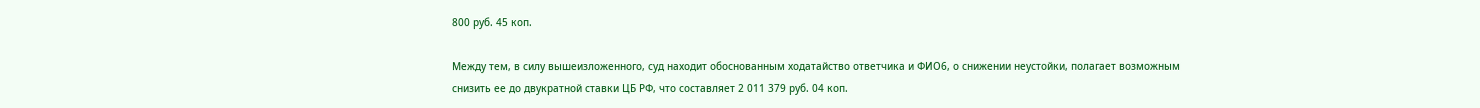800 руб. 45 коп.

Между тем, в силу вышеизложенного, суд находит обоснованным ходатайство ответчика и ФИО6, о снижении неустойки, полагает возможным снизить ее до двукратной ставки ЦБ РФ, что составляет 2 011 379 руб. 04 коп.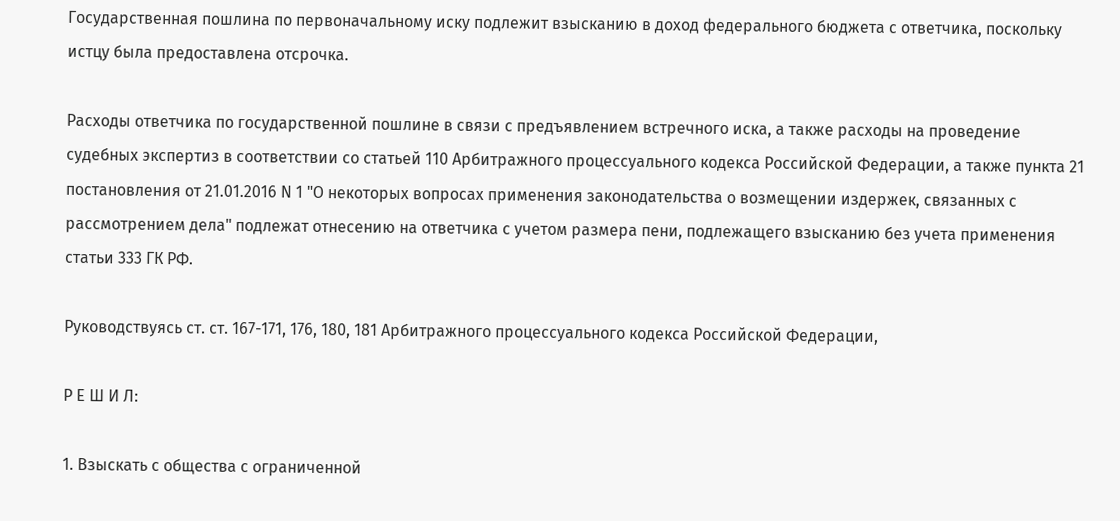Государственная пошлина по первоначальному иску подлежит взысканию в доход федерального бюджета с ответчика, поскольку истцу была предоставлена отсрочка.

Расходы ответчика по государственной пошлине в связи с предъявлением встречного иска, а также расходы на проведение судебных экспертиз в соответствии со статьей 110 Арбитражного процессуального кодекса Российской Федерации, а также пункта 21 постановления от 21.01.2016 N 1 "О некоторых вопросах применения законодательства о возмещении издержек, связанных с рассмотрением дела" подлежат отнесению на ответчика с учетом размера пени, подлежащего взысканию без учета применения статьи 333 ГК РФ.

Руководствуясь ст. ст. 167-171, 176, 180, 181 Арбитражного процессуального кодекса Российской Федерации,

Р Е Ш И Л:

1. Взыскать с общества с ограниченной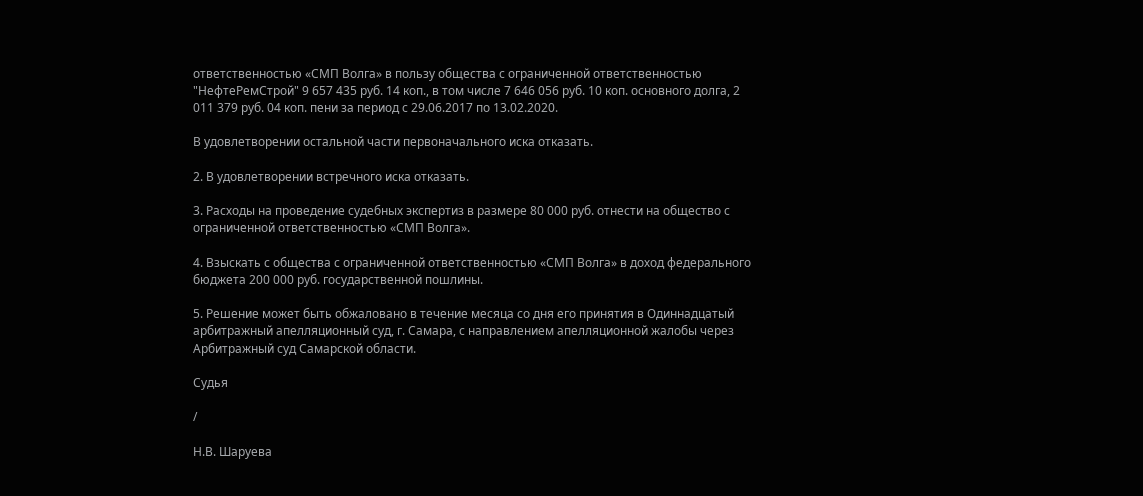ответственностью «СМП Волга» в пользу общества с ограниченной ответственностью "НефтеРемСтрой" 9 657 435 руб. 14 коп., в том числе 7 646 056 руб. 10 коп. основного долга, 2 011 379 руб. 04 коп. пени за период с 29.06.2017 по 13.02.2020.

В удовлетворении остальной части первоначального иска отказать.

2. В удовлетворении встречного иска отказать.

3. Расходы на проведение судебных экспертиз в размере 80 000 руб. отнести на общество с ограниченной ответственностью «СМП Волга».

4. Взыскать с общества с ограниченной ответственностью «СМП Волга» в доход федерального бюджета 200 000 руб. государственной пошлины.

5. Решение может быть обжаловано в течение месяца со дня его принятия в Одиннадцатый арбитражный апелляционный суд, г. Самара, с направлением апелляционной жалобы через Арбитражный суд Самарской области.

Судья

/

Н.В. Шаруева